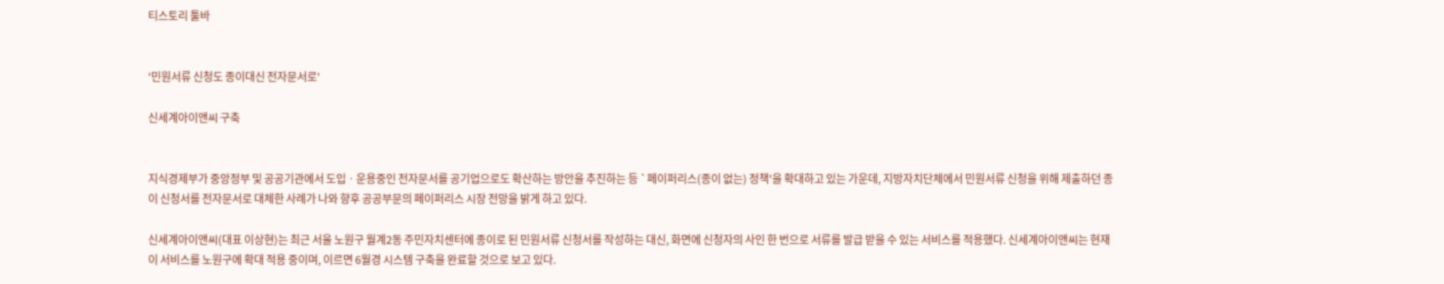티스토리 툴바


'민원서류 신청도 종이대신 전자문서로'

신세계아이앤씨 구축


지식경제부가 중앙정부 및 공공기관에서 도입ㆍ운용중인 전자문서를 공기업으로도 확산하는 방안을 추진하는 등 `페이퍼리스(종이 없는) 정책'을 확대하고 있는 가운데, 지방자치단체에서 민원서류 신청을 위해 제출하던 종이 신청서를 전자문서로 대체한 사례가 나와 향후 공공부문의 페이퍼리스 시장 전망을 밝게 하고 있다.

신세계아이앤씨(대표 이상현)는 최근 서울 노원구 월계2동 주민자치센터에 종이로 된 민원서류 신청서를 작성하는 대신, 화면에 신청자의 사인 한 번으로 서류를 발급 받을 수 있는 서비스를 적용했다. 신세계아이앤씨는 현재 이 서비스를 노원구에 확대 적용 중이며, 이르면 6월경 시스템 구축을 완료할 것으로 보고 있다.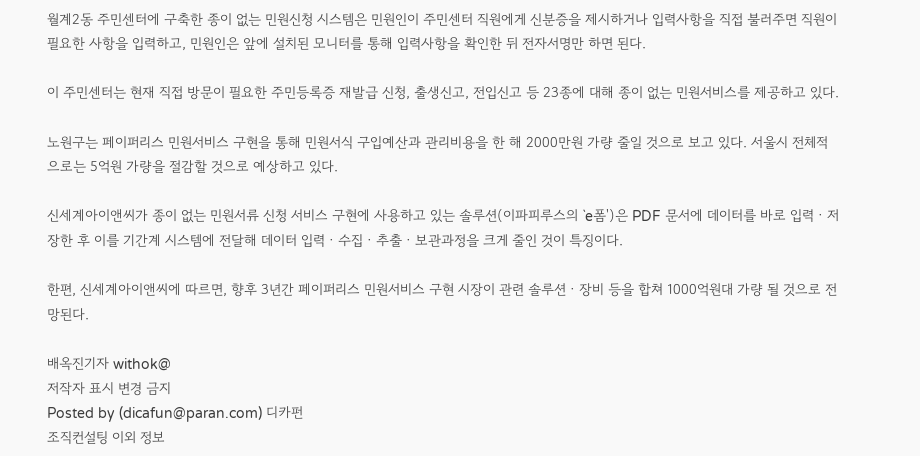월계2동 주민센터에 구축한 종이 없는 민원신청 시스템은 민원인이 주민센터 직원에게 신분증을 제시하거나 입력사항을 직접 불러주면 직원이 필요한 사항을 입력하고, 민원인은 앞에 설치된 모니터를 통해 입력사항을 확인한 뒤 전자서명만 하면 된다.

이 주민센터는 현재 직접 방문이 필요한 주민등록증 재발급 신청, 출생신고, 전입신고 등 23종에 대해 종이 없는 민원서비스를 제공하고 있다.

노원구는 페이퍼리스 민원서비스 구현을 통해 민원서식 구입예산과 관리비용을 한 해 2000만원 가량 줄일 것으로 보고 있다. 서울시 전체적으로는 5억원 가량을 절감할 것으로 예상하고 있다.

신세계아이앤씨가 종이 없는 민원서류 신청 서비스 구현에 사용하고 있는 솔루션(이파피루스의 `e폼')은 PDF 문서에 데이터를 바로 입력ㆍ저장한 후 이를 기간계 시스템에 전달해 데이터 입력ㆍ수집ㆍ추출ㆍ보관과정을 크게 줄인 것이 특징이다.

한편, 신세계아이앤씨에 따르면, 향후 3년간 페이퍼리스 민원서비스 구현 시장이 관련 솔루션ㆍ장비 등을 합쳐 1000억원대 가량 될 것으로 전망된다.

배옥진기자 withok@
저작자 표시 변경 금지
Posted by (dicafun@paran.com) 디카펀
조직컨설팅 이외 정보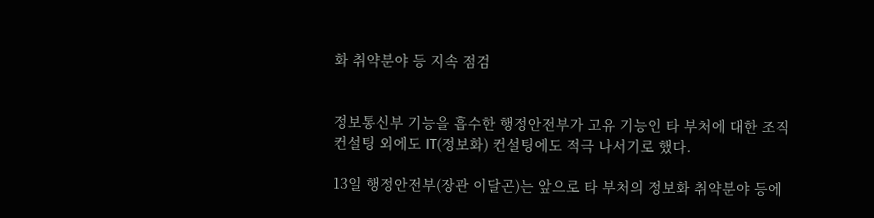화 취약분야 등 지속 점검


정보통신부 기능을 흡수한 행정안전부가 고유 기능인 타 부처에 대한 조직 컨설팅 외에도 IT(정보화) 컨설팅에도 적극 나서기로 했다.

13일 행정안전부(장관 이달곤)는 앞으로 타 부처의 정보화 취약분야 등에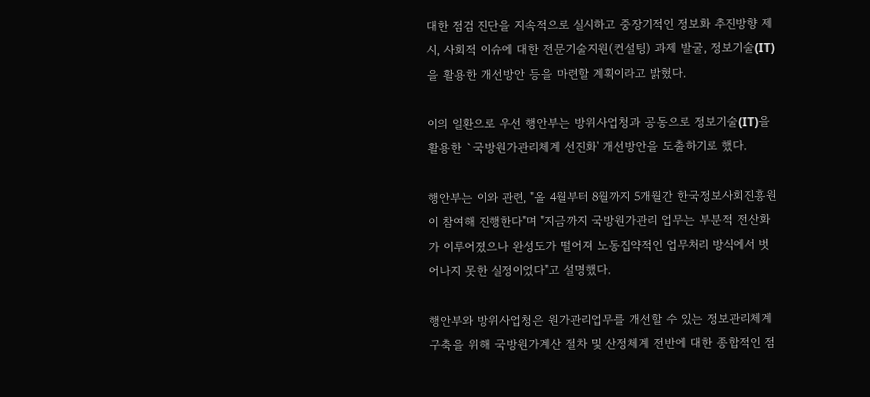대한 점검 진단을 지속적으로 실시하고 중장기적인 정보화 추진방향 제시, 사회적 이슈에 대한 전문기술지원(컨설팅) 과제 발굴, 정보기술(IT)을 활용한 개선방안 등을 마련할 계획이라고 밝혔다.

이의 일환으로 우선 행안부는 방위사업청과 공동으로 정보기술(IT)을 활용한 `국방원가관리체계 선진화' 개선방안을 도출하기로 했다.

행안부는 이와 관련, "올 4월부터 8월까지 5개월간 한국정보사회진흥원이 참여해 진행한다"며 "지금까지 국방원가관리 업무는 부분적 전산화가 이루어졌으나 완성도가 떨어져 노동집약적인 업무처리 방식에서 벗어나지 못한 실정이었다"고 설명했다.

행안부와 방위사업청은 원가관리업무를 개선할 수 있는 정보관리체계 구축을 위해 국방원가계산 절차 및 산정체계 전반에 대한 종합적인 점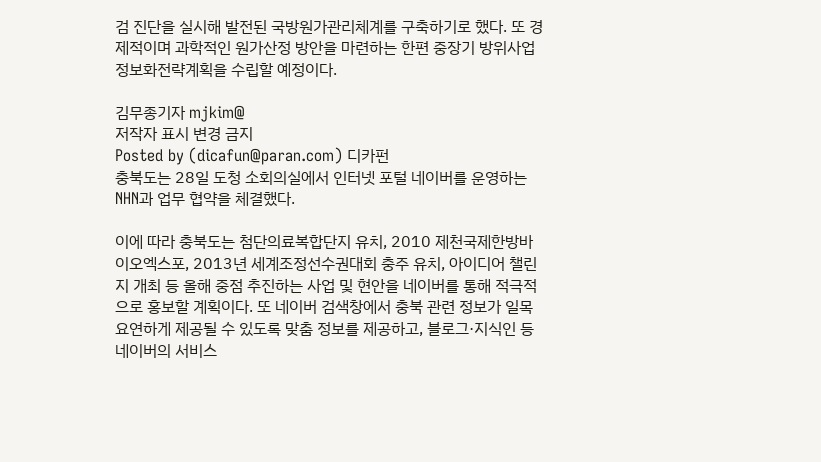검 진단을 실시해 발전된 국방원가관리체계를 구축하기로 했다. 또 경제적이며 과학적인 원가산정 방안을 마련하는 한편 중장기 방위사업 정보화전략계획을 수립할 예정이다.

김무종기자 mjkim@
저작자 표시 변경 금지
Posted by (dicafun@paran.com) 디카펀
충북도는 28일 도청 소회의실에서 인터넷 포털 네이버를 운영하는 NHN과 업무 협약을 체결했다.

이에 따라 충북도는 첨단의료복합단지 유치, 2010 제천국제한방바이오엑스포, 2013년 세계조정선수권대회 충주 유치, 아이디어 챌린지 개최 등 올해 중점 추진하는 사업 및 현안을 네이버를 통해 적극적으로 홍보할 계획이다. 또 네이버 검색창에서 충북 관련 정보가 일목요연하게 제공될 수 있도록 맞춤 정보를 제공하고, 블로그·지식인 등 네이버의 서비스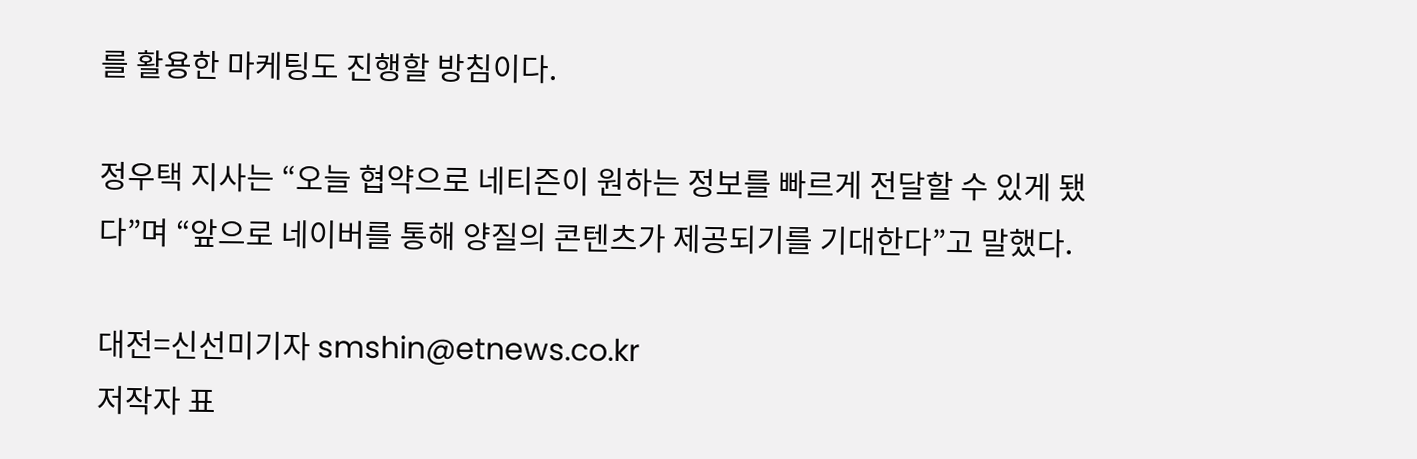를 활용한 마케팅도 진행할 방침이다.

정우택 지사는 “오늘 협약으로 네티즌이 원하는 정보를 빠르게 전달할 수 있게 됐다”며 “앞으로 네이버를 통해 양질의 콘텐츠가 제공되기를 기대한다”고 말했다.

대전=신선미기자 smshin@etnews.co.kr
저작자 표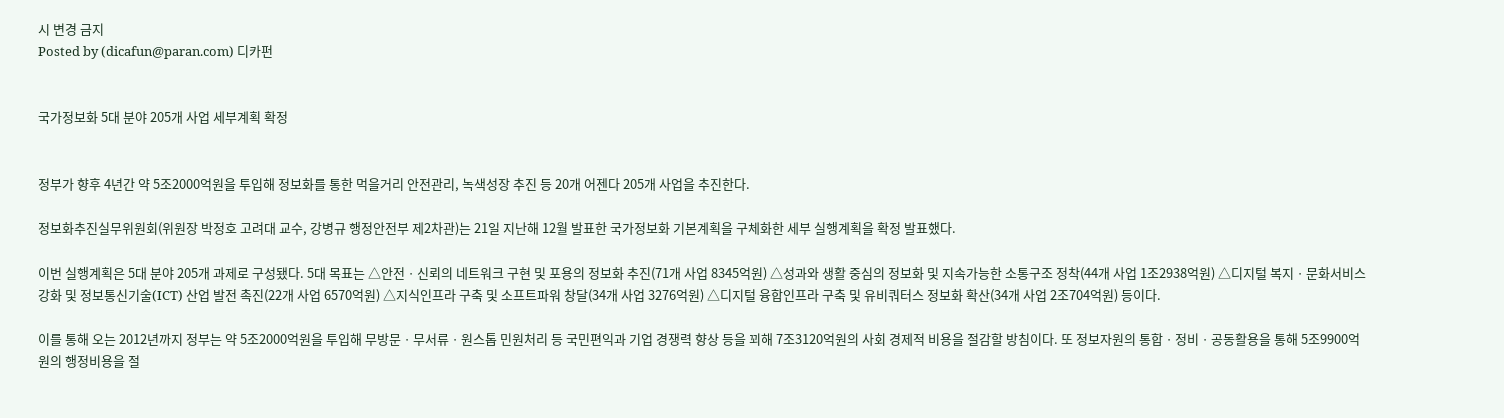시 변경 금지
Posted by (dicafun@paran.com) 디카펀


국가정보화 5대 분야 205개 사업 세부계획 확정


정부가 향후 4년간 약 5조2000억원을 투입해 정보화를 통한 먹을거리 안전관리, 녹색성장 추진 등 20개 어젠다 205개 사업을 추진한다.

정보화추진실무위원회(위원장 박정호 고려대 교수, 강병규 행정안전부 제2차관)는 21일 지난해 12월 발표한 국가정보화 기본계획을 구체화한 세부 실행계획을 확정 발표했다.

이번 실행계획은 5대 분야 205개 과제로 구성됐다. 5대 목표는 △안전ㆍ신뢰의 네트워크 구현 및 포용의 정보화 추진(71개 사업 8345억원) △성과와 생활 중심의 정보화 및 지속가능한 소통구조 정착(44개 사업 1조2938억원) △디지털 복지ㆍ문화서비스 강화 및 정보통신기술(ICT) 산업 발전 촉진(22개 사업 6570억원) △지식인프라 구축 및 소프트파워 창달(34개 사업 3276억원) △디지털 융합인프라 구축 및 유비쿼터스 정보화 확산(34개 사업 2조704억원) 등이다.

이를 통해 오는 2012년까지 정부는 약 5조2000억원을 투입해 무방문ㆍ무서류ㆍ원스톱 민원처리 등 국민편익과 기업 경쟁력 향상 등을 꾀해 7조3120억원의 사회 경제적 비용을 절감할 방침이다. 또 정보자원의 통합ㆍ정비ㆍ공동활용을 통해 5조9900억원의 행정비용을 절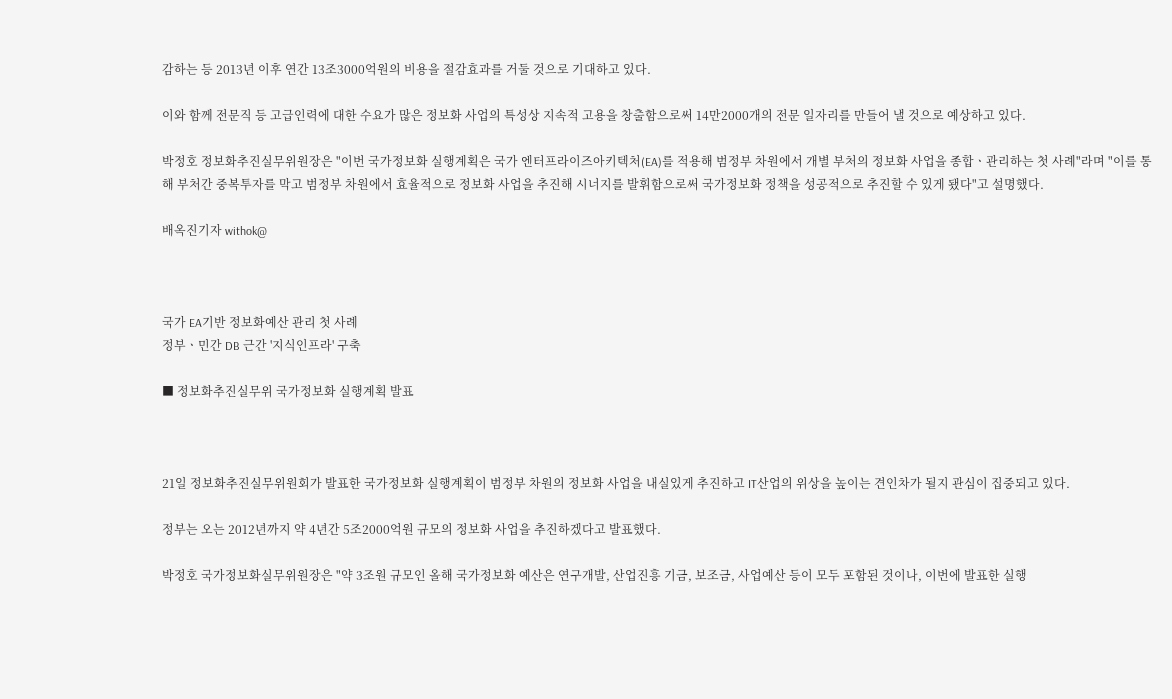감하는 등 2013년 이후 연간 13조3000억원의 비용을 절감효과를 거둘 것으로 기대하고 있다.

이와 함께 전문직 등 고급인력에 대한 수요가 많은 정보화 사업의 특성상 지속적 고용을 창출함으로써 14만2000개의 전문 일자리를 만들어 낼 것으로 예상하고 있다.

박정호 정보화추진실무위원장은 "이번 국가정보화 실행계획은 국가 엔터프라이즈아키텍처(EA)를 적용해 범정부 차원에서 개별 부처의 정보화 사업을 종합ㆍ관리하는 첫 사례"라며 "이를 통해 부처간 중복투자를 막고 범정부 차원에서 효율적으로 정보화 사업을 추진해 시너지를 발휘함으로써 국가정보화 정책을 성공적으로 추진할 수 있게 됐다"고 설명했다.

배옥진기자 withok@



국가 EA기반 정보화예산 관리 첫 사례
정부ㆍ민간 DB 근간 '지식인프라' 구축

■ 정보화추진실무위 국가정보화 실행계획 발표



21일 정보화추진실무위원회가 발표한 국가정보화 실행계획이 범정부 차원의 정보화 사업을 내실있게 추진하고 IT산업의 위상을 높이는 견인차가 될지 관심이 집중되고 있다.

정부는 오는 2012년까지 약 4년간 5조2000억원 규모의 정보화 사업을 추진하겠다고 발표했다.

박정호 국가정보화실무위원장은 "약 3조원 규모인 올해 국가정보화 예산은 연구개발, 산업진흥 기금, 보조금, 사업예산 등이 모두 포함된 것이나, 이번에 발표한 실행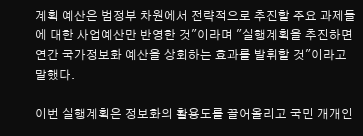계획 예산은 범정부 차원에서 전략적으로 추진할 주요 과제들에 대한 사업예산만 반영한 것"이라며 "실행계획을 추진하면 연간 국가정보화 예산을 상회하는 효과를 발휘할 것"이라고 말했다.

이번 실행계획은 정보화의 활용도를 끌어올리고 국민 개개인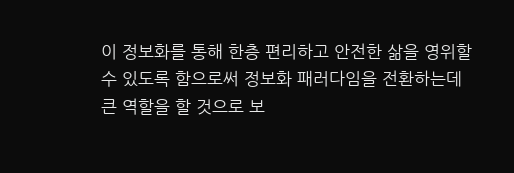이 정보화를 통해 한층 편리하고 안전한 삶을 영위할 수 있도록 함으로써 정보화 패러다임을 전환하는데 큰 역할을 할 것으로 보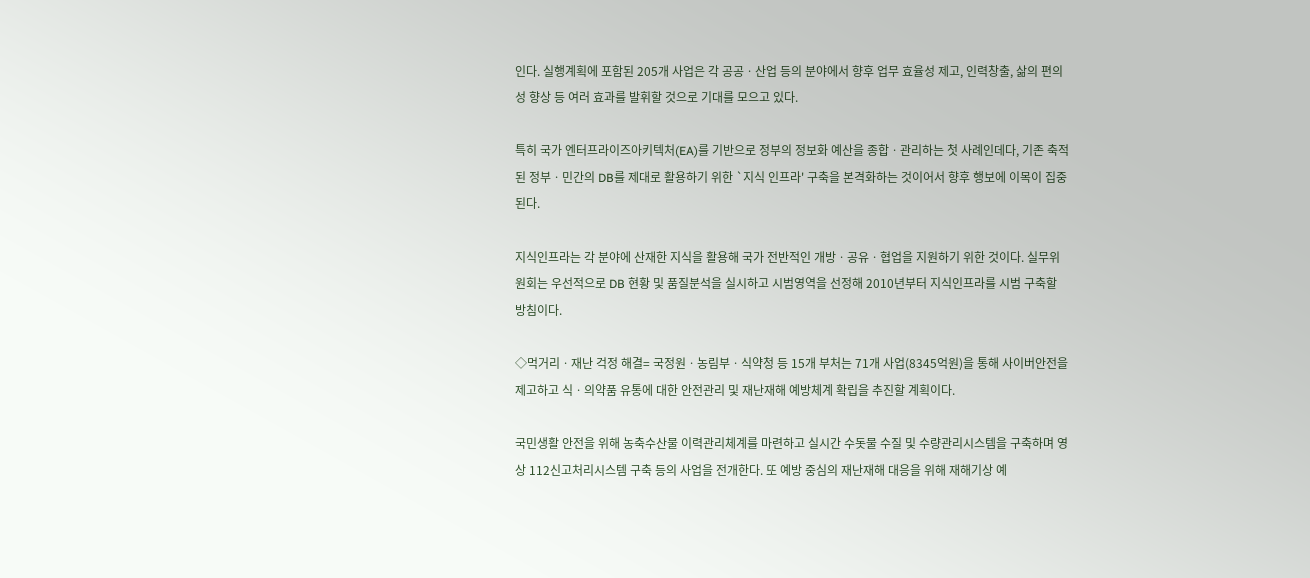인다. 실행계획에 포함된 205개 사업은 각 공공ㆍ산업 등의 분야에서 향후 업무 효율성 제고, 인력창출, 삶의 편의성 향상 등 여러 효과를 발휘할 것으로 기대를 모으고 있다.

특히 국가 엔터프라이즈아키텍처(EA)를 기반으로 정부의 정보화 예산을 종합ㆍ관리하는 첫 사례인데다, 기존 축적된 정부ㆍ민간의 DB를 제대로 활용하기 위한 `지식 인프라' 구축을 본격화하는 것이어서 향후 행보에 이목이 집중된다.

지식인프라는 각 분야에 산재한 지식을 활용해 국가 전반적인 개방ㆍ공유ㆍ협업을 지원하기 위한 것이다. 실무위원회는 우선적으로 DB 현황 및 품질분석을 실시하고 시범영역을 선정해 2010년부터 지식인프라를 시범 구축할 방침이다.

◇먹거리ㆍ재난 걱정 해결= 국정원ㆍ농림부ㆍ식약청 등 15개 부처는 71개 사업(8345억원)을 통해 사이버안전을 제고하고 식ㆍ의약품 유통에 대한 안전관리 및 재난재해 예방체계 확립을 추진할 계획이다.

국민생활 안전을 위해 농축수산물 이력관리체계를 마련하고 실시간 수돗물 수질 및 수량관리시스템을 구축하며 영상 112신고처리시스템 구축 등의 사업을 전개한다. 또 예방 중심의 재난재해 대응을 위해 재해기상 예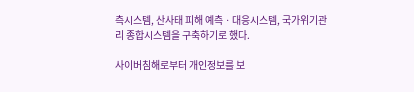측시스템, 산사태 피해 예측ㆍ대응시스템, 국가위기관리 종합시스템을 구축하기로 했다.

사이버침해로부터 개인정보를 보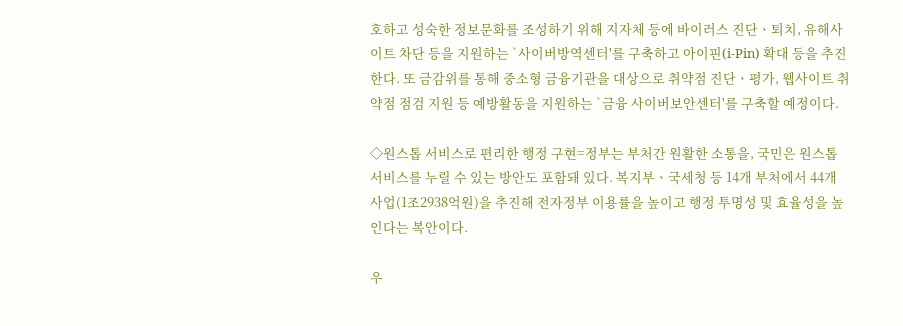호하고 성숙한 정보문화를 조성하기 위해 지자체 등에 바이러스 진단ㆍ퇴치, 유해사이트 차단 등을 지원하는 `사이버방역센터'를 구축하고 아이핀(i-Pin) 확대 등을 추진한다. 또 금감위를 통해 중소형 금융기관을 대상으로 취약점 진단ㆍ평가, 웹사이트 취약점 점검 지원 등 예방활동을 지원하는 `금융 사이버보안센터'를 구축할 예정이다.

◇원스톱 서비스로 편리한 행정 구현=정부는 부처간 원활한 소통을, 국민은 원스톱 서비스를 누릴 수 있는 방안도 포함돼 있다. 복지부ㆍ국세청 등 14개 부처에서 44개 사업(1조2938억원)을 추진해 전자정부 이용률을 높이고 행정 투명성 및 효율성을 높인다는 복안이다.

우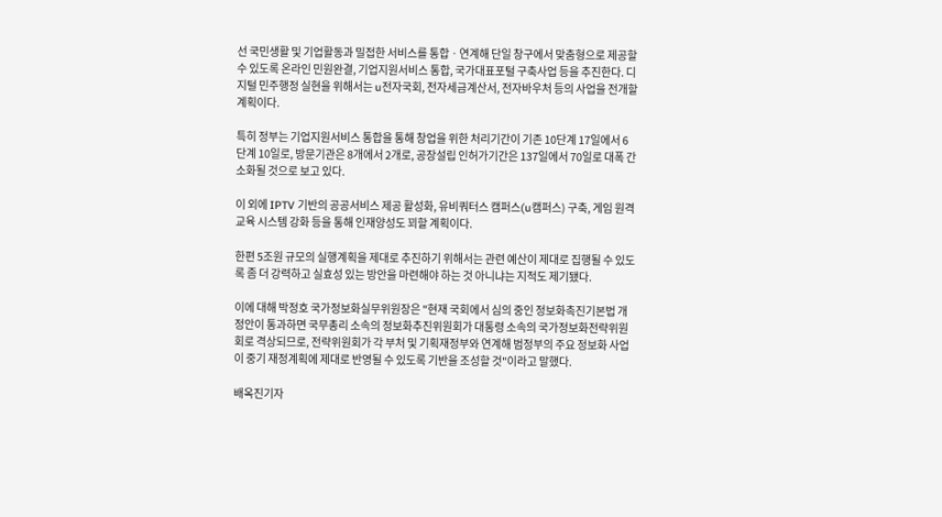선 국민생활 및 기업활동과 밀접한 서비스를 통합ㆍ연계해 단일 창구에서 맞춤형으로 제공할 수 있도록 온라인 민원완결, 기업지원서비스 통합, 국가대표포털 구축사업 등을 추진한다. 디지털 민주행정 실현을 위해서는 u전자국회, 전자세금계산서, 전자바우처 등의 사업을 전개할 계획이다.

특히 정부는 기업지원서비스 통합을 통해 창업을 위한 처리기간이 기존 10단계 17일에서 6단계 10일로, 방문기관은 8개에서 2개로, 공장설립 인허가기간은 137일에서 70일로 대폭 간소화될 것으로 보고 있다.

이 외에 IPTV 기반의 공공서비스 제공 활성화, 유비쿼터스 캠퍼스(u캠퍼스) 구축, 게임 원격교육 시스템 강화 등을 통해 인재양성도 꾀할 계획이다.

한편 5조원 규모의 실행계획을 제대로 추진하기 위해서는 관련 예산이 제대로 집행될 수 있도록 좀 더 강력하고 실효성 있는 방안을 마련해야 하는 것 아니냐는 지적도 제기됐다.

이에 대해 박정호 국가정보화실무위원장은 "현재 국회에서 심의 중인 정보화촉진기본법 개정안이 통과하면 국무총리 소속의 정보화추진위원회가 대통령 소속의 국가정보화전략위원회로 격상되므로, 전략위원회가 각 부처 및 기획재정부와 연계해 범정부의 주요 정보화 사업이 중기 재정계획에 제대로 반영될 수 있도록 기반을 조성할 것"이라고 말했다.

배옥진기자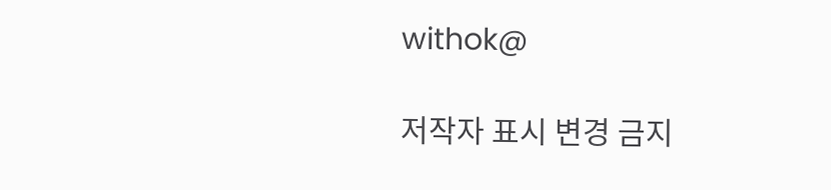withok@

저작자 표시 변경 금지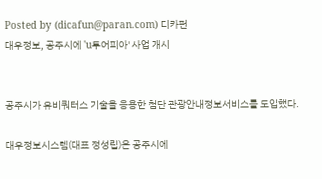Posted by (dicafun@paran.com) 디카펀
대우정보, 공주시에 'u투어피아' 사업 개시


공주시가 유비쿼터스 기술을 응용한 첨단 관광안내정보서비스를 도입했다.

대우정보시스템(대표 정성립)은 공주시에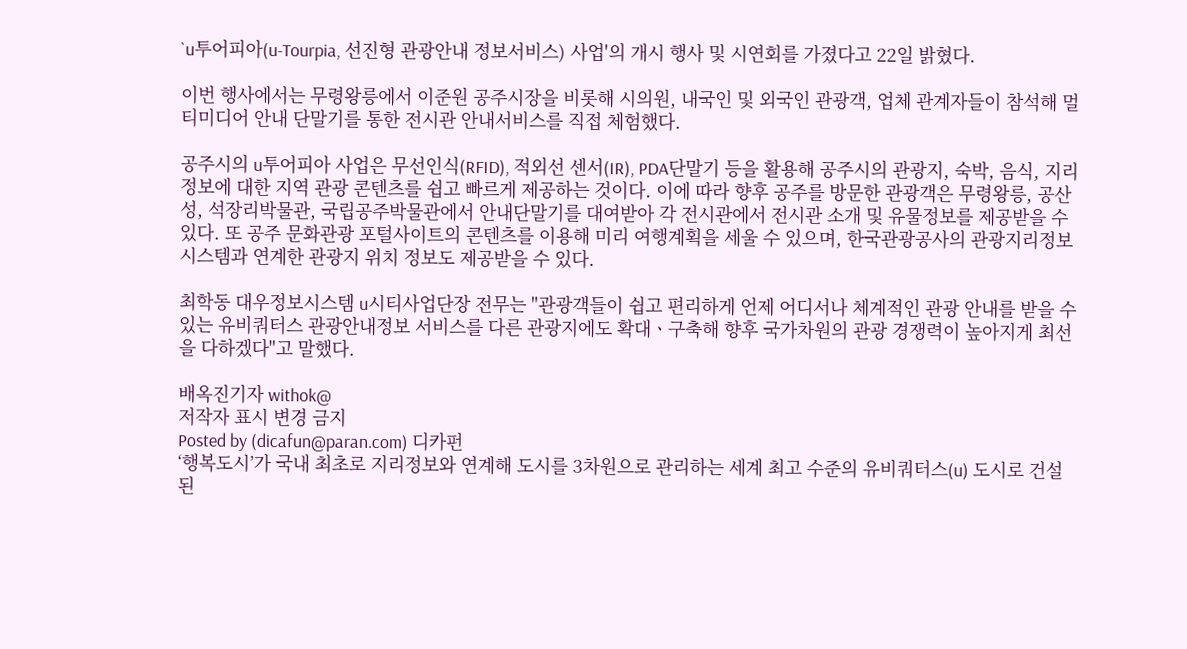`u투어피아(u-Tourpia, 선진형 관광안내 정보서비스) 사업'의 개시 행사 및 시연회를 가졌다고 22일 밝혔다.

이번 행사에서는 무령왕릉에서 이준원 공주시장을 비롯해 시의원, 내국인 및 외국인 관광객, 업체 관계자들이 참석해 멀티미디어 안내 단말기를 통한 전시관 안내서비스를 직접 체험했다.

공주시의 u투어피아 사업은 무선인식(RFID), 적외선 센서(IR), PDA단말기 등을 활용해 공주시의 관광지, 숙박, 음식, 지리정보에 대한 지역 관광 콘텐츠를 쉽고 빠르게 제공하는 것이다. 이에 따라 향후 공주를 방문한 관광객은 무령왕릉, 공산성, 석장리박물관, 국립공주박물관에서 안내단말기를 대여받아 각 전시관에서 전시관 소개 및 유물정보를 제공받을 수 있다. 또 공주 문화관광 포털사이트의 콘텐츠를 이용해 미리 여행계획을 세울 수 있으며, 한국관광공사의 관광지리정보시스템과 연계한 관광지 위치 정보도 제공받을 수 있다.

최학동 대우정보시스템 u시티사업단장 전무는 "관광객들이 쉽고 편리하게 언제 어디서나 체계적인 관광 안내를 받을 수 있는 유비쿼터스 관광안내정보 서비스를 다른 관광지에도 확대ㆍ구축해 향후 국가차원의 관광 경쟁력이 높아지게 최선을 다하겠다"고 말했다.

배옥진기자 withok@
저작자 표시 변경 금지
Posted by (dicafun@paran.com) 디카펀
‘행복도시’가 국내 최초로 지리정보와 연계해 도시를 3차원으로 관리하는 세계 최고 수준의 유비쿼터스(u) 도시로 건설된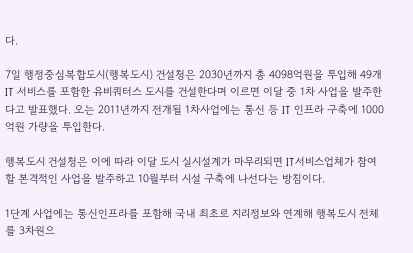다.

7일 행정중심복합도시(행복도시) 건설청은 2030년까지 총 4098억원을 투입해 49개 IT 서비스를 포함한 유비쿼터스 도시를 건설한다며 이르면 이달 중 1차 사업을 발주한다고 발표했다. 오는 2011년까지 전개될 1차사업에는 통신 등 IT 인프라 구축에 1000억원 가량을 투입한다.

행복도시 건설청은 이에 따라 이달 도시 실시설계가 마무리되면 IT서비스업체가 참여할 본격적인 사업을 발주하고 10월부터 시설 구축에 나선다는 방침이다.

1단계 사업에는 통신인프라를 포함해 국내 최초로 지리정보와 연계해 행복도시 전체를 3차원으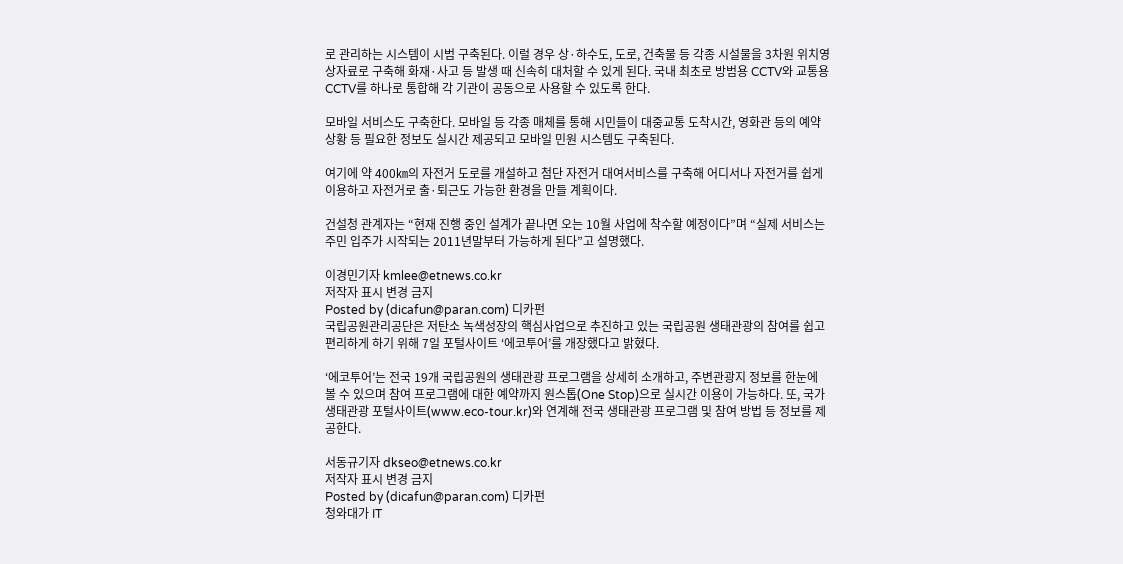로 관리하는 시스템이 시범 구축된다. 이럴 경우 상·하수도, 도로, 건축물 등 각종 시설물을 3차원 위치영상자료로 구축해 화재·사고 등 발생 때 신속히 대처할 수 있게 된다. 국내 최초로 방범용 CCTV와 교통용 CCTV를 하나로 통합해 각 기관이 공동으로 사용할 수 있도록 한다.

모바일 서비스도 구축한다. 모바일 등 각종 매체를 통해 시민들이 대중교통 도착시간, 영화관 등의 예약상황 등 필요한 정보도 실시간 제공되고 모바일 민원 시스템도 구축된다.

여기에 약 400㎞의 자전거 도로를 개설하고 첨단 자전거 대여서비스를 구축해 어디서나 자전거를 쉽게 이용하고 자전거로 출·퇴근도 가능한 환경을 만들 계획이다.

건설청 관계자는 “현재 진행 중인 설계가 끝나면 오는 10월 사업에 착수할 예정이다”며 “실제 서비스는 주민 입주가 시작되는 2011년말부터 가능하게 된다”고 설명했다.

이경민기자 kmlee@etnews.co.kr
저작자 표시 변경 금지
Posted by (dicafun@paran.com) 디카펀
국립공원관리공단은 저탄소 녹색성장의 핵심사업으로 추진하고 있는 국립공원 생태관광의 참여를 쉽고 편리하게 하기 위해 7일 포털사이트 ‘에코투어’를 개장했다고 밝혔다.

‘에코투어’는 전국 19개 국립공원의 생태관광 프로그램을 상세히 소개하고, 주변관광지 정보를 한눈에 볼 수 있으며 참여 프로그램에 대한 예약까지 원스톱(One Stop)으로 실시간 이용이 가능하다. 또, 국가 생태관광 포털사이트(www.eco-tour.kr)와 연계해 전국 생태관광 프로그램 및 참여 방법 등 정보를 제공한다.

서동규기자 dkseo@etnews.co.kr
저작자 표시 변경 금지
Posted by (dicafun@paran.com) 디카펀
청와대가 IT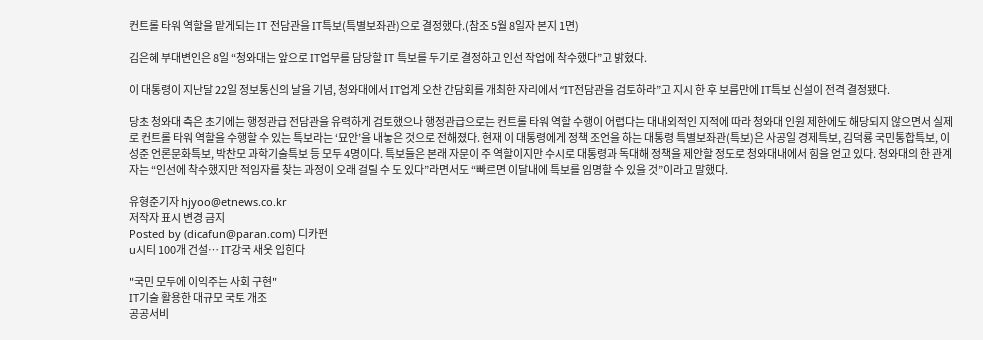컨트롤 타워 역할을 맡게되는 IT 전담관을 IT특보(특별보좌관)으로 결정했다.(참조 5월 8일자 본지 1면)

김은혜 부대변인은 8일 “청와대는 앞으로 IT업무를 담당할 IT 특보를 두기로 결정하고 인선 작업에 착수했다”고 밝혔다.

이 대통령이 지난달 22일 정보통신의 날을 기념, 청와대에서 IT업계 오찬 간담회를 개최한 자리에서 “IT전담관을 검토하라”고 지시 한 후 보름만에 IT특보 신설이 전격 결정됐다.

당초 청와대 측은 초기에는 행정관급 전담관을 유력하게 검토했으나 행정관급으로는 컨트롤 타워 역할 수행이 어렵다는 대내외적인 지적에 따라 청와대 인원 제한에도 해당되지 않으면서 실제로 컨트롤 타워 역할을 수행할 수 있는 특보라는 ‘묘안’을 내놓은 것으로 전해졌다. 현재 이 대통령에게 정책 조언을 하는 대통령 특별보좌관(특보)은 사공일 경제특보, 김덕룡 국민통합특보, 이성준 언론문화특보, 박찬모 과학기술특보 등 모두 4명이다. 특보들은 본래 자문이 주 역할이지만 수시로 대통령과 독대해 정책을 제안할 정도로 청와대내에서 힘을 얻고 있다. 청와대의 한 관계자는 “인선에 착수했지만 적임자를 찾는 과정이 오래 걸릴 수 도 있다”라면서도 “빠르면 이달내에 특보를 임명할 수 있을 것”이라고 말했다.

유형준기자 hjyoo@etnews.co.kr
저작자 표시 변경 금지
Posted by (dicafun@paran.com) 디카펀
u시티 100개 건설… IT강국 새옷 입힌다

"국민 모두에 이익주는 사회 구현"
IT기술 활용한 대규모 국토 개조
공공서비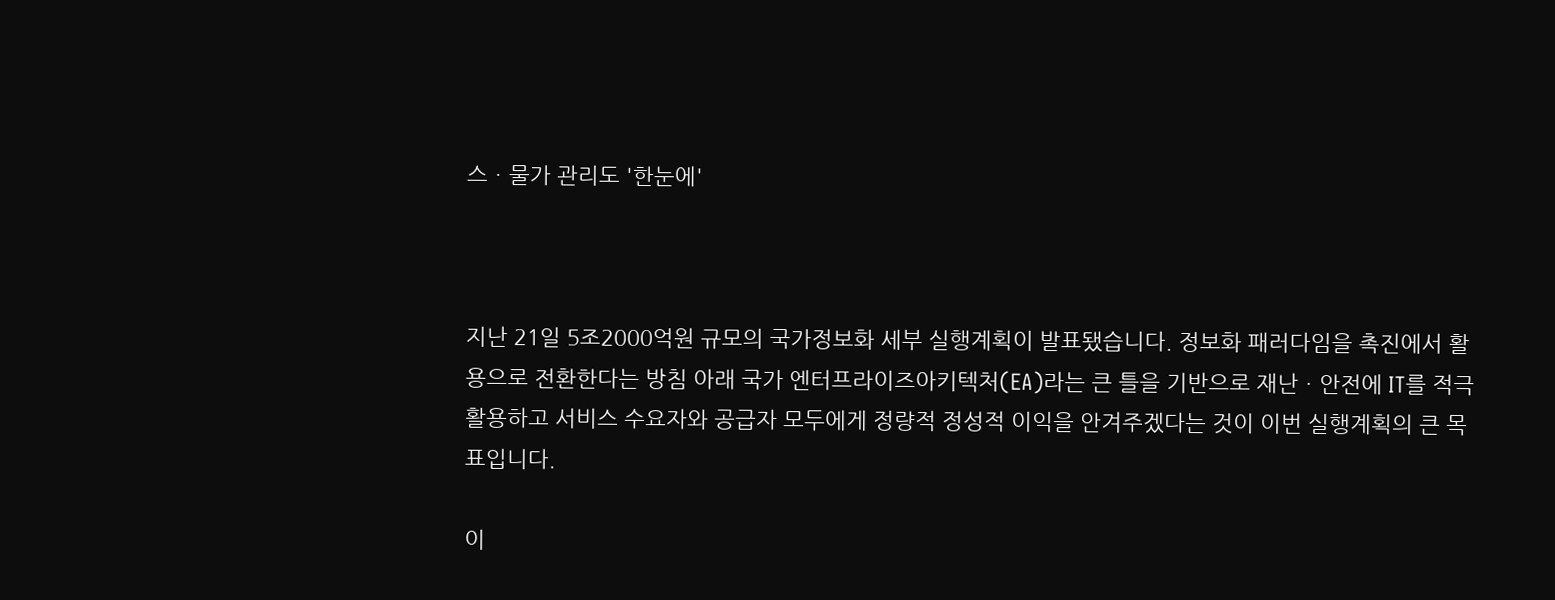스ㆍ물가 관리도 '한눈에'



지난 21일 5조2000억원 규모의 국가정보화 세부 실행계획이 발표됐습니다. 정보화 패러다임을 촉진에서 활용으로 전환한다는 방침 아래 국가 엔터프라이즈아키텍처(EA)라는 큰 틀을 기반으로 재난ㆍ안전에 IT를 적극 활용하고 서비스 수요자와 공급자 모두에게 정량적 정성적 이익을 안겨주겠다는 것이 이번 실행계획의 큰 목표입니다.

이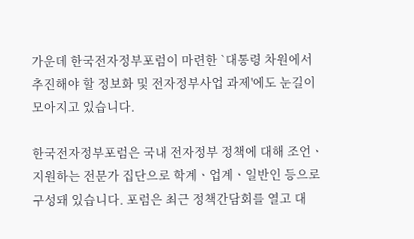가운데 한국전자정부포럼이 마련한 `대통령 차원에서 추진해야 할 정보화 및 전자정부사업 과제'에도 눈길이 모아지고 있습니다.

한국전자정부포럼은 국내 전자정부 정책에 대해 조언ㆍ지원하는 전문가 집단으로 학계ㆍ업계ㆍ일반인 등으로 구성돼 있습니다. 포럼은 최근 정책간담회를 열고 대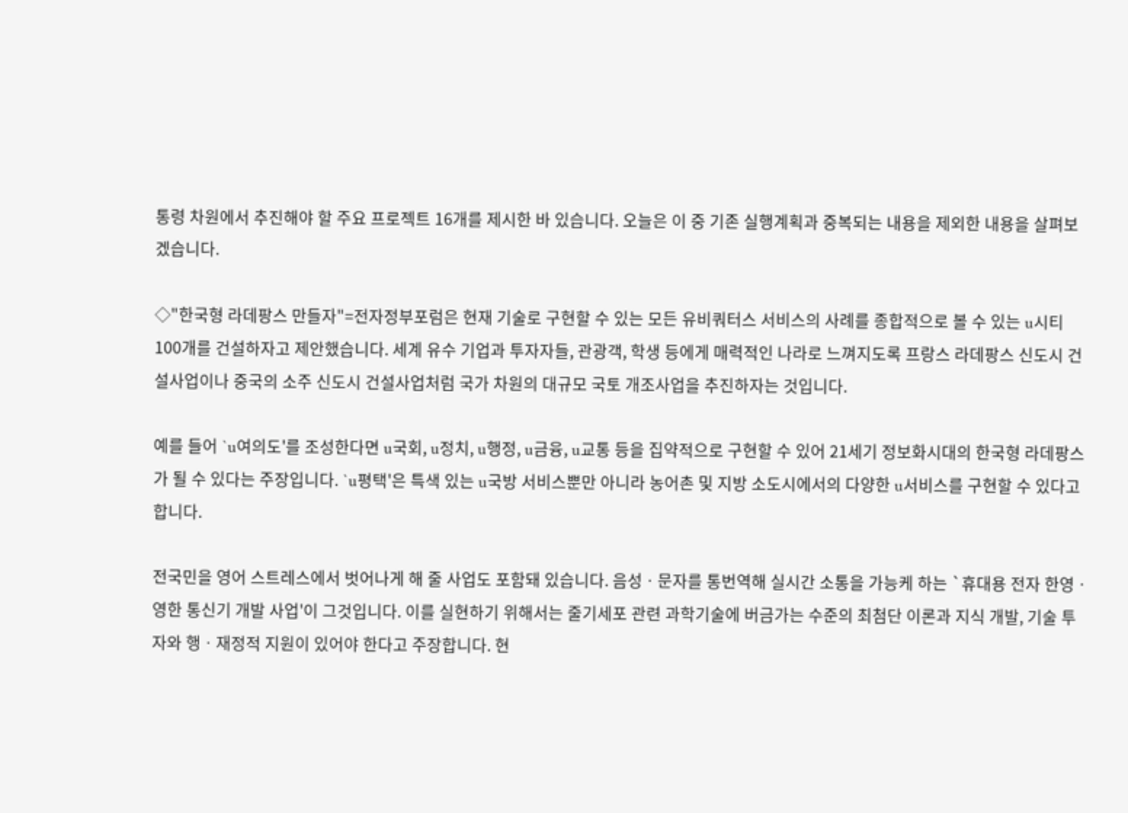통령 차원에서 추진해야 할 주요 프로젝트 16개를 제시한 바 있습니다. 오늘은 이 중 기존 실행계획과 중복되는 내용을 제외한 내용을 살펴보겠습니다.

◇"한국형 라데팡스 만들자"=전자정부포럼은 현재 기술로 구현할 수 있는 모든 유비쿼터스 서비스의 사례를 종합적으로 볼 수 있는 u시티 100개를 건설하자고 제안했습니다. 세계 유수 기업과 투자자들, 관광객, 학생 등에게 매력적인 나라로 느껴지도록 프랑스 라데팡스 신도시 건설사업이나 중국의 소주 신도시 건설사업처럼 국가 차원의 대규모 국토 개조사업을 추진하자는 것입니다.

예를 들어 `u여의도'를 조성한다면 u국회, u정치, u행정, u금융, u교통 등을 집약적으로 구현할 수 있어 21세기 정보화시대의 한국형 라데팡스가 될 수 있다는 주장입니다. `u평택'은 특색 있는 u국방 서비스뿐만 아니라 농어촌 및 지방 소도시에서의 다양한 u서비스를 구현할 수 있다고 합니다.

전국민을 영어 스트레스에서 벗어나게 해 줄 사업도 포함돼 있습니다. 음성ㆍ문자를 통번역해 실시간 소통을 가능케 하는 `휴대용 전자 한영ㆍ영한 통신기 개발 사업'이 그것입니다. 이를 실현하기 위해서는 줄기세포 관련 과학기술에 버금가는 수준의 최첨단 이론과 지식 개발, 기술 투자와 행ㆍ재정적 지원이 있어야 한다고 주장합니다. 현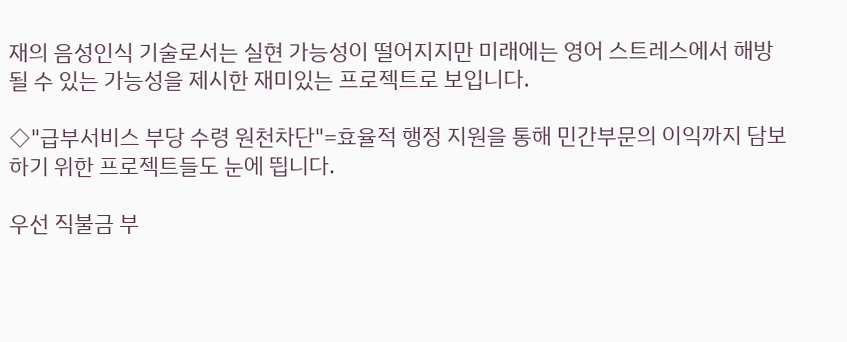재의 음성인식 기술로서는 실현 가능성이 떨어지지만 미래에는 영어 스트레스에서 해방될 수 있는 가능성을 제시한 재미있는 프로젝트로 보입니다.

◇"급부서비스 부당 수령 원천차단"=효율적 행정 지원을 통해 민간부문의 이익까지 담보하기 위한 프로젝트들도 눈에 띕니다.

우선 직불금 부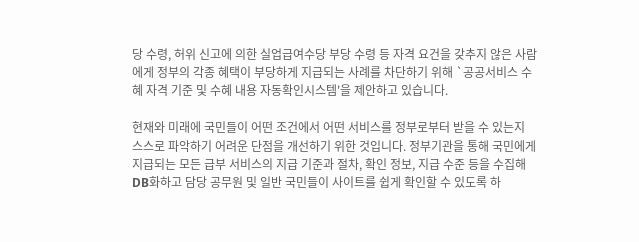당 수령, 허위 신고에 의한 실업급여수당 부당 수령 등 자격 요건을 갖추지 않은 사람에게 정부의 각종 혜택이 부당하게 지급되는 사례를 차단하기 위해 `공공서비스 수혜 자격 기준 및 수혜 내용 자동확인시스템'을 제안하고 있습니다.

현재와 미래에 국민들이 어떤 조건에서 어떤 서비스를 정부로부터 받을 수 있는지 스스로 파악하기 어려운 단점을 개선하기 위한 것입니다. 정부기관을 통해 국민에게 지급되는 모든 급부 서비스의 지급 기준과 절차, 확인 정보, 지급 수준 등을 수집해 DB화하고 담당 공무원 및 일반 국민들이 사이트를 쉽게 확인할 수 있도록 하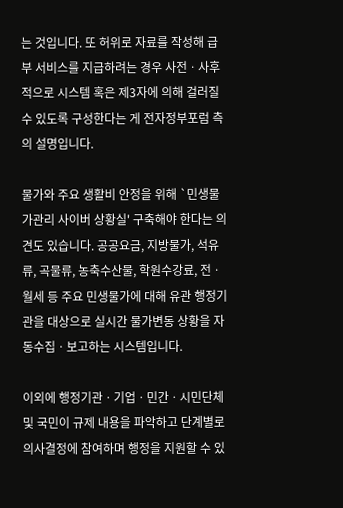는 것입니다. 또 허위로 자료를 작성해 급부 서비스를 지급하려는 경우 사전ㆍ사후적으로 시스템 혹은 제3자에 의해 걸러질 수 있도록 구성한다는 게 전자정부포럼 측의 설명입니다.

물가와 주요 생활비 안정을 위해 `민생물가관리 사이버 상황실' 구축해야 한다는 의견도 있습니다. 공공요금, 지방물가, 석유류, 곡물류, 농축수산물, 학원수강료, 전ㆍ월세 등 주요 민생물가에 대해 유관 행정기관을 대상으로 실시간 물가변동 상황을 자동수집ㆍ보고하는 시스템입니다.

이외에 행정기관ㆍ기업ㆍ민간ㆍ시민단체 및 국민이 규제 내용을 파악하고 단계별로 의사결정에 참여하며 행정을 지원할 수 있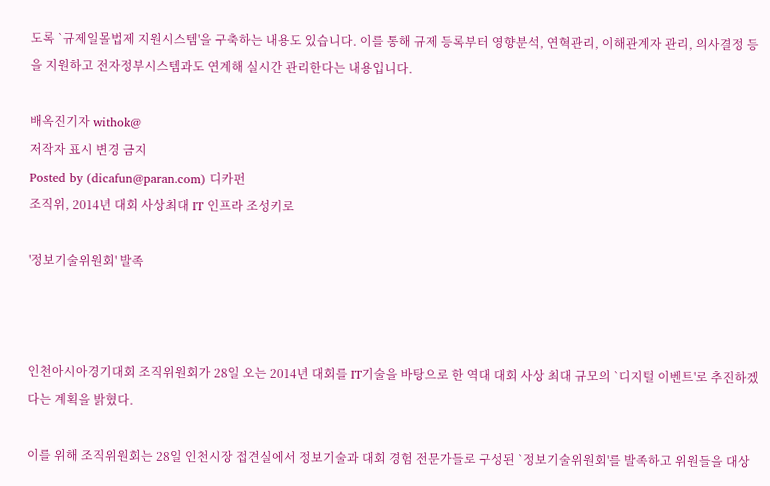도록 `규제일몰법제 지원시스템'을 구축하는 내용도 있습니다. 이를 통해 규제 등록부터 영향분석, 연혁관리, 이해관계자 관리, 의사결정 등을 지원하고 전자정부시스템과도 연계해 실시간 관리한다는 내용입니다.

배옥진기자 withok@
저작자 표시 변경 금지
Posted by (dicafun@paran.com) 디카펀
조직위, 2014년 대회 사상최대 IT 인프라 조성키로

'정보기술위원회' 발족



인천아시아경기대회 조직위원회가 28일 오는 2014년 대회를 IT기술을 바탕으로 한 역대 대회 사상 최대 규모의 `디지털 이벤트'로 추진하겠다는 계획을 밝혔다.

이를 위해 조직위원회는 28일 인천시장 접견실에서 정보기술과 대회 경험 전문가들로 구성된 `정보기술위원회'를 발족하고 위원들을 대상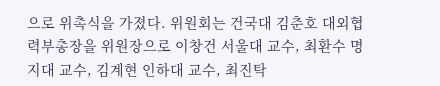으로 위촉식을 가졌다. 위원회는 건국대 김춘호 대외협력부총장을 위원장으로 이창건 서울대 교수, 최환수 명지대 교수, 김계현 인하대 교수, 최진탁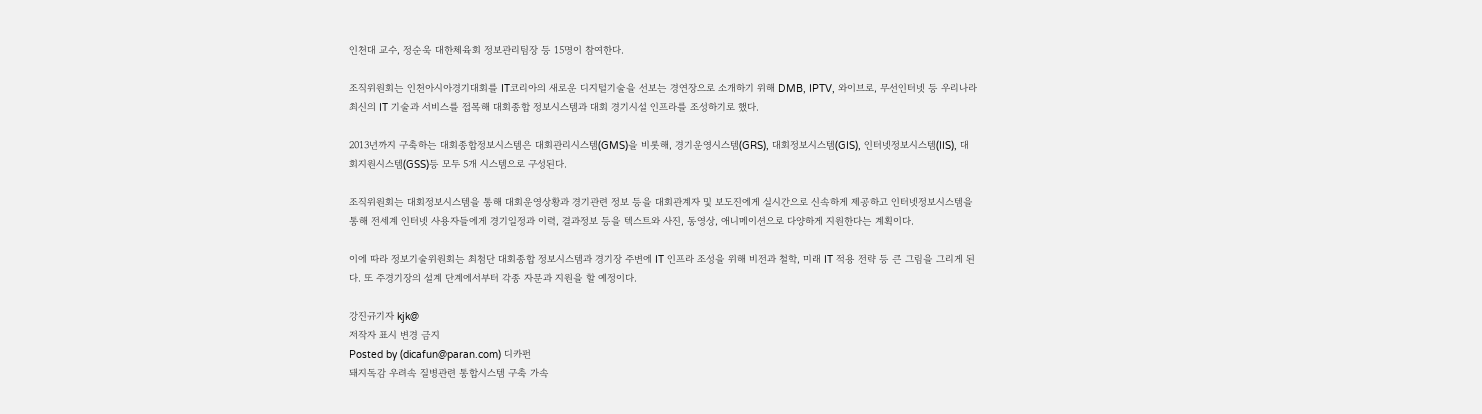인천대 교수, 정순욱 대한체육회 정보관리팀장 등 15명이 참여한다.

조직위원회는 인천아시아경기대회를 IT코리아의 새로운 디지털기술을 선보는 경연장으로 소개하기 위해 DMB, IPTV, 와이브로, 무선인터넷 등 우리나라 최신의 IT 기술과 서비스를 접목해 대회종합 정보시스템과 대회 경기시설 인프라를 조성하기로 했다.

2013년까지 구축하는 대회종합정보시스템은 대회관리시스템(GMS)을 비롯해, 경기운영시스템(GRS), 대회정보시스템(GIS), 인터넷정보시스템(IIS), 대회지원시스템(GSS)등 모두 5개 시스템으로 구성된다.

조직위원회는 대회정보시스템을 통해 대회운영상황과 경기관련 정보 등을 대회관계자 및 보도진에게 실시간으로 신속하게 제공하고 인터넷정보시스템을 통해 전세계 인터넷 사용자들에게 경기일정과 이력, 결과정보 등을 텍스트와 사진, 동영상, 애니메이션으로 다양하게 지원한다는 계획이다.

이에 따라 정보기술위원회는 최첨단 대회종합 정보시스템과 경기장 주변에 IT 인프라 조성을 위해 비전과 철학, 미래 IT 적용 전략 등 큰 그림을 그리게 된다. 또 주경기장의 설계 단계에서부터 각종 자문과 지원을 할 예정이다.

강진규기자 kjk@
저작자 표시 변경 금지
Posted by (dicafun@paran.com) 디카펀
돼지독감 우려속 질병관련 통합시스템 구축 가속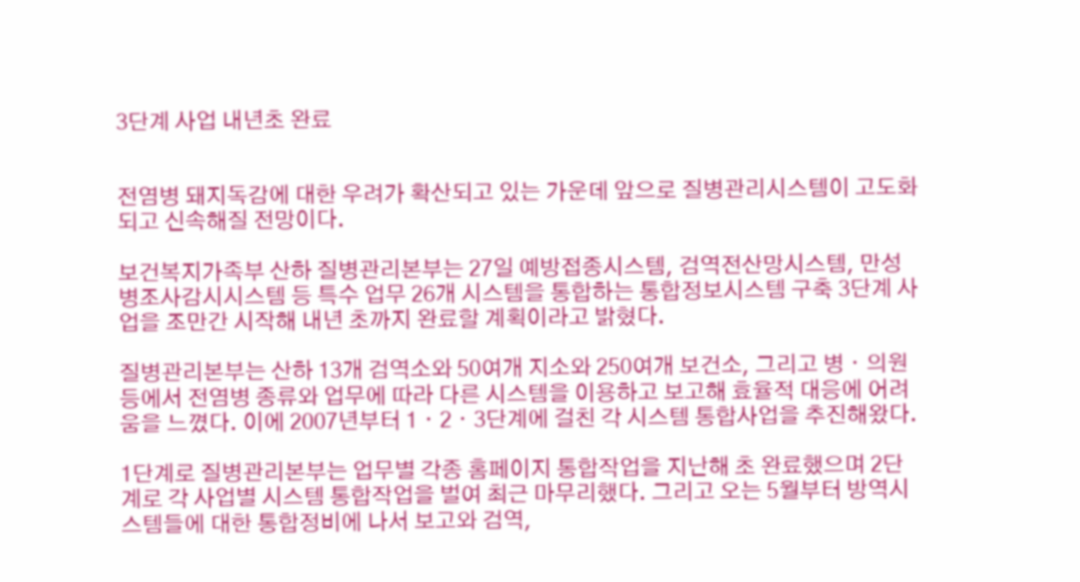3단계 사업 내년초 완료


전염병 돼지독감에 대한 우려가 확산되고 있는 가운데 앞으로 질병관리시스템이 고도화되고 신속해질 전망이다.

보건복지가족부 산하 질병관리본부는 27일 예방접종시스템, 검역전산망시스템, 만성병조사감시시스템 등 특수 업무 26개 시스템을 통합하는 통합정보시스템 구축 3단계 사업을 조만간 시작해 내년 초까지 완료할 계획이라고 밝혔다.

질병관리본부는 산하 13개 검역소와 50여개 지소와 250여개 보건소, 그리고 병ㆍ의원 등에서 전염병 종류와 업무에 따라 다른 시스템을 이용하고 보고해 효율적 대응에 어려움을 느꼈다. 이에 2007년부터 1ㆍ2ㆍ3단계에 걸친 각 시스템 통합사업을 추진해왔다.

1단계로 질병관리본부는 업무별 각종 홈페이지 통합작업을 지난해 초 완료했으며 2단계로 각 사업별 시스템 통합작업을 벌여 최근 마무리했다. 그리고 오는 5월부터 방역시스템들에 대한 통합정비에 나서 보고와 검역,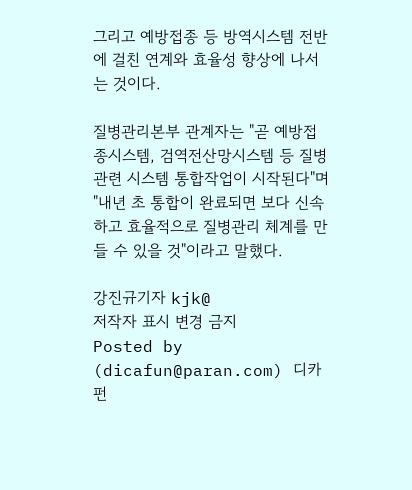그리고 예방접종 등 방역시스템 전반에 걸친 연계와 효율성 향상에 나서는 것이다.

질병관리본부 관계자는 "곧 예방접종시스템, 검역전산망시스템 등 질병관련 시스템 통합작업이 시작된다"며 "내년 초 통합이 완료되면 보다 신속하고 효율적으로 질병관리 체계를 만들 수 있을 것"이라고 말했다.

강진규기자 kjk@
저작자 표시 변경 금지
Posted by (dicafun@paran.com) 디카펀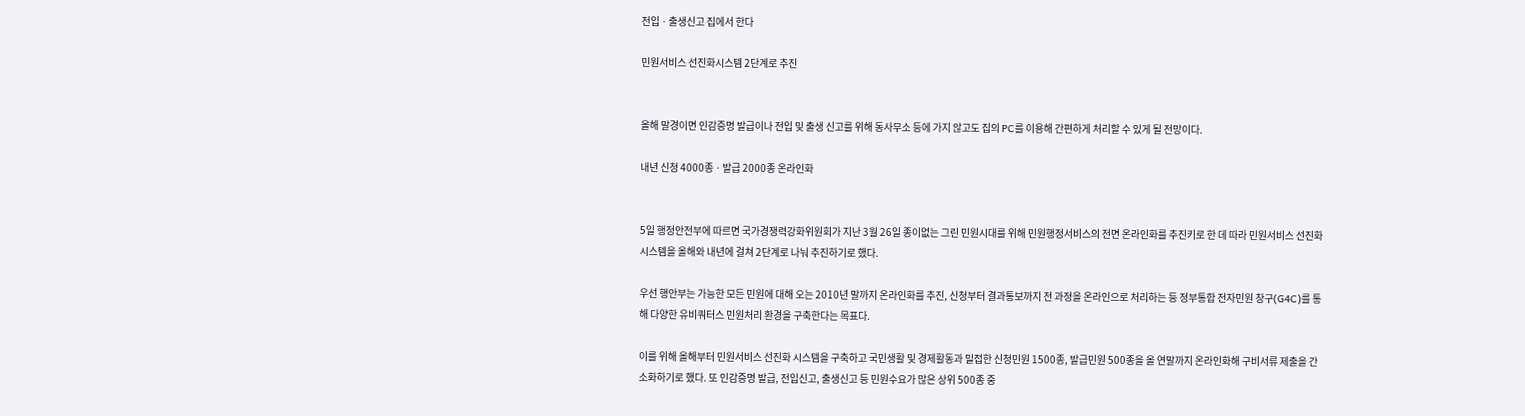전입ㆍ출생신고 집에서 한다

민원서비스 선진화시스템 2단계로 추진


올해 말경이면 인감증명 발급이나 전입 및 출생 신고를 위해 동사무소 등에 가지 않고도 집의 PC를 이용해 간편하게 처리할 수 있게 될 전망이다.

내년 신청 4000종ㆍ발급 2000종 온라인화


5일 행정안전부에 따르면 국가경쟁력강화위원회가 지난 3월 26일 종이없는 그린 민원시대를 위해 민원행정서비스의 전면 온라인화를 추진키로 한 데 따라 민원서비스 선진화 시스템을 올해와 내년에 걸쳐 2단계로 나눠 추진하기로 했다.

우선 행안부는 가능한 모든 민원에 대해 오는 2010년 말까지 온라인화를 추진, 신청부터 결과통보까지 전 과정을 온라인으로 처리하는 등 정부통합 전자민원 창구(G4C)를 통해 다양한 유비쿼터스 민원처리 환경을 구축한다는 목표다.

이를 위해 올해부터 민원서비스 선진화 시스템을 구축하고 국민생활 및 경제활동과 밀접한 신청민원 1500종, 발급민원 500종을 올 연말까지 온라인화해 구비서류 제출을 간소화하기로 했다. 또 인감증명 발급, 전입신고, 출생신고 등 민원수요가 많은 상위 500종 중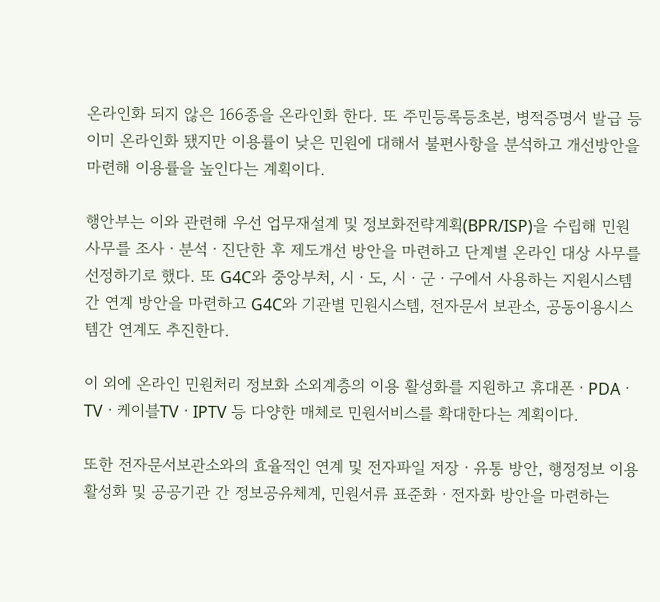온라인화 되지 않은 166종을 온라인화 한다. 또 주민등록등초본, 병적증명서 발급 등 이미 온라인화 됐지만 이용률이 낮은 민원에 대해서 불편사항을 분석하고 개선방안을 마련해 이용률을 높인다는 계획이다.

행안부는 이와 관련해 우선 업무재설계 및 정보화전략계획(BPR/ISP)을 수립해 민원사무를 조사ㆍ분석ㆍ진단한 후 제도개선 방안을 마련하고 단계별 온라인 대상 사무를 선정하기로 했다. 또 G4C와 중앙부처, 시ㆍ도, 시ㆍ군ㆍ구에서 사용하는 지원시스템 간 연계 방안을 마련하고 G4C와 기관별 민원시스템, 전자문서 보관소, 공동이용시스템간 연계도 추진한다.

이 외에 온라인 민원처리 정보화 소외계층의 이용 활성화를 지원하고 휴대폰ㆍPDAㆍTVㆍ케이블TVㆍIPTV 등 다양한 매체로 민원서비스를 확대한다는 계획이다.

또한 전자문서보관소와의 효율적인 연계 및 전자파일 저장ㆍ유통 방안, 행정정보 이용 활성화 및 공공기관 간 정보공유체계, 민원서류 표준화ㆍ전자화 방안을 마련하는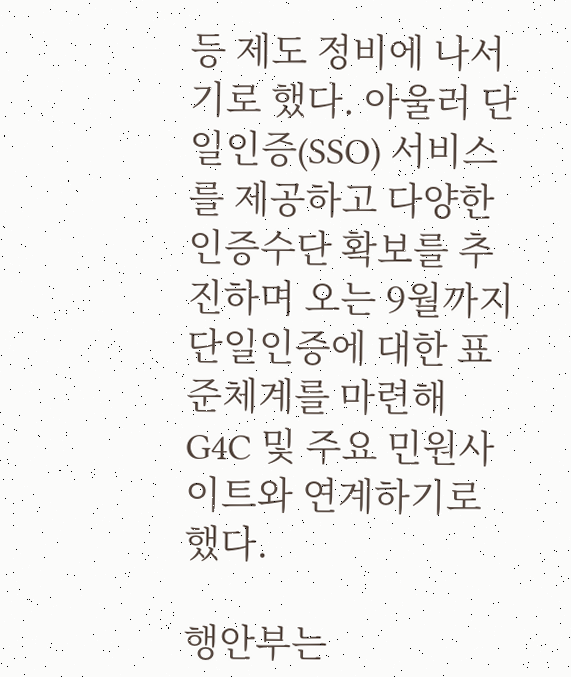등 제도 정비에 나서기로 했다. 아울러 단일인증(SSO) 서비스를 제공하고 다양한 인증수단 확보를 추진하며 오는 9월까지 단일인증에 대한 표준체계를 마련해 G4C 및 주요 민원사이트와 연계하기로 했다.

행안부는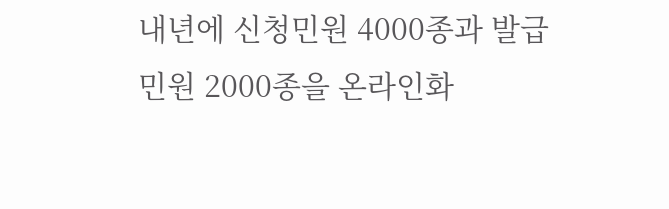내년에 신청민원 4000종과 발급민원 2000종을 온라인화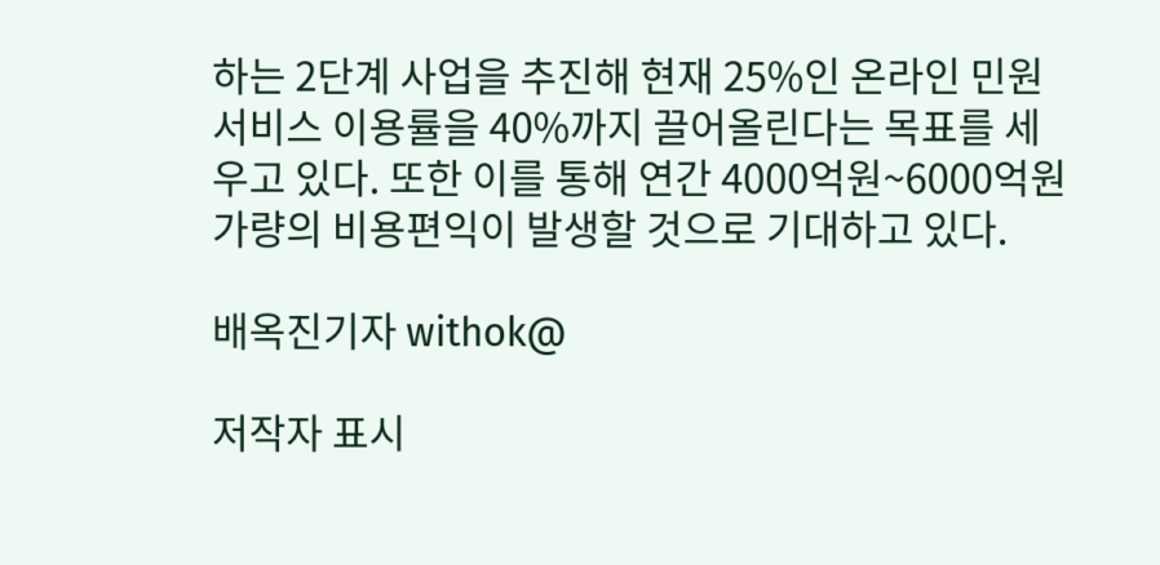하는 2단계 사업을 추진해 현재 25%인 온라인 민원서비스 이용률을 40%까지 끌어올린다는 목표를 세우고 있다. 또한 이를 통해 연간 4000억원~6000억원 가량의 비용편익이 발생할 것으로 기대하고 있다.

배옥진기자 withok@

저작자 표시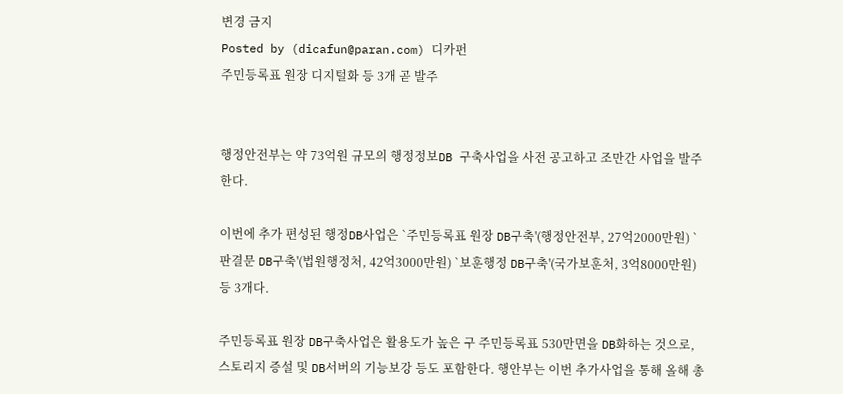변경 금지
Posted by (dicafun@paran.com) 디카펀
주민등록표 원장 디지털화 등 3개 곧 발주


행정안전부는 약 73억원 규모의 행정정보DB 구축사업을 사전 공고하고 조만간 사업을 발주한다.

이번에 추가 편성된 행정DB사업은 `주민등록표 원장 DB구축'(행정안전부, 27억2000만원) `판결문 DB구축'(법원행정처, 42억3000만원) `보훈행정 DB구축'(국가보훈처, 3억8000만원) 등 3개다.

주민등록표 원장 DB구축사업은 활용도가 높은 구 주민등록표 530만면을 DB화하는 것으로, 스토리지 증설 및 DB서버의 기능보강 등도 포함한다. 행안부는 이번 추가사업을 통해 올해 총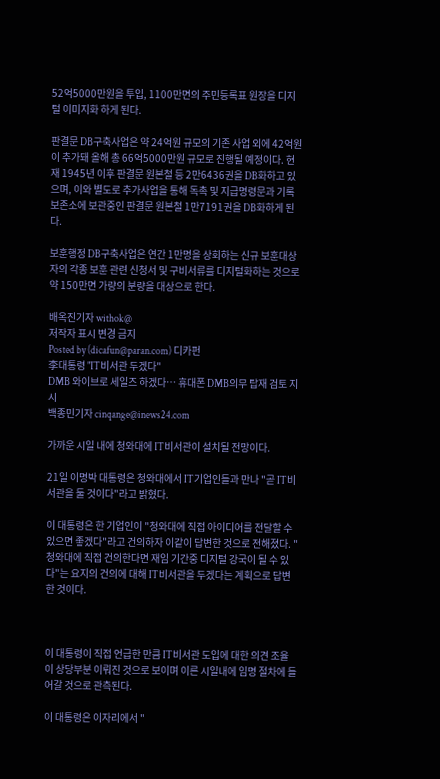52억5000만원을 투입, 1100만면의 주민등록표 원장을 디지털 이미지화 하게 된다.

판결문 DB구축사업은 약 24억원 규모의 기존 사업 외에 42억원이 추가돼 올해 총 66억5000만원 규모로 진행될 예정이다. 현재 1945년 이후 판결문 원본철 등 2만6436권을 DB화하고 있으며, 이와 별도로 추가사업을 통해 독촉 및 지급명령문과 기록보존소에 보관중인 판결문 원본철 1만7191권을 DB화하게 된다.

보훈행정 DB구축사업은 연간 1만명을 상회하는 신규 보훈대상자의 각종 보훈 관련 신청서 및 구비서류를 디지털화하는 것으로 약 150만면 가량의 분량을 대상으로 한다.

배옥진기자 withok@
저작자 표시 변경 금지
Posted by (dicafun@paran.com) 디카펀
李대통령 "IT비서관 두겠다"
DMB 와이브로 세일즈 하겠다… 휴대폰 DMB의무 탑재 검토 지시
백종민기자 cinqange@inews24.com

가까운 시일 내에 청와대에 IT비서관이 설치될 전망이다.

21일 이명박 대통령은 청와대에서 IT기업인들과 만나 "곧 IT비서관을 둘 것이다"라고 밝혔다.

이 대통령은 한 기업인이 "청와대에 직접 아이디어를 전달할 수 있으면 좋겠다"라고 건의하자 이같이 답변한 것으로 전해졌다. "청와대에 직접 건의한다면 재임 기간중 디지털 강국이 될 수 있다"는 요지의 건의에 대해 IT비서관을 두겠다는 계획으로 답변한 것이다.



이 대통령이 직접 언급한 만큼 IT비서관 도입에 대한 의견 조율이 상당부분 이뤄진 것으로 보이며 이른 시일내에 임명 절차에 들어갈 것으로 관측된다.

이 대통령은 이자리에서 "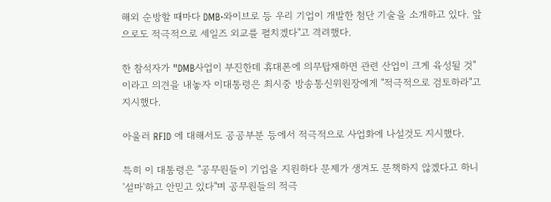해외 순방할 때마다 DMB·와이브로 등 우리 기업이 개발한 첨단 기술을 소개하고 있다. 앞으로도 적극적으로 세일즈 외교를 펼치겠다"고 격려했다.

한 참석자가 "DMB사업이 부진한데 휴대폰에 의무탑재하면 관련 산업이 크게 육성될 것"이라고 의견을 내놓자 이대통령은 최시중 방송통신위원장에게 "적극적으로 검토하라"고 지시했다.

아울러 RFID 에 대해서도 공공부분 등에서 적극적으로 사업화에 나설것도 지시했다.

특히 이 대통령은 "공무원들이 기업을 지원하다 문제가 생겨도 문책하지 않겠다고 하니 '설마'하고 안믿고 있다"며 공무원들의 적극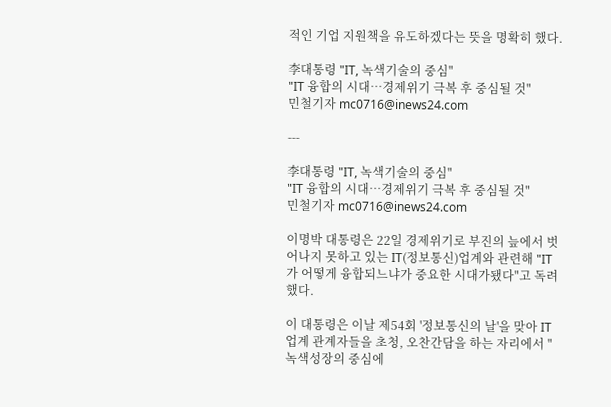적인 기업 지원책을 유도하겠다는 뜻을 명확히 했다.

李대통령 "IT, 녹색기술의 중심"
"IT 융합의 시대…경제위기 극복 후 중심될 것"
민철기자 mc0716@inews24.com

---

李대통령 "IT, 녹색기술의 중심"
"IT 융합의 시대…경제위기 극복 후 중심될 것"
민철기자 mc0716@inews24.com

이명박 대통령은 22일 경제위기로 부진의 늪에서 벗어나지 못하고 있는 IT(정보통신)업계와 관련해 "IT가 어떻게 융합되느냐가 중요한 시대가됐다"고 독려했다.

이 대통령은 이날 제54회 '정보통신의 날'을 맞아 IT 업계 관계자들을 초청, 오찬간담을 하는 자리에서 "녹색성장의 중심에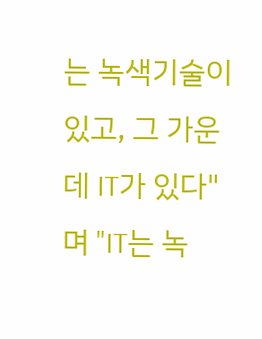는 녹색기술이 있고, 그 가운데 IT가 있다"며 "IT는 녹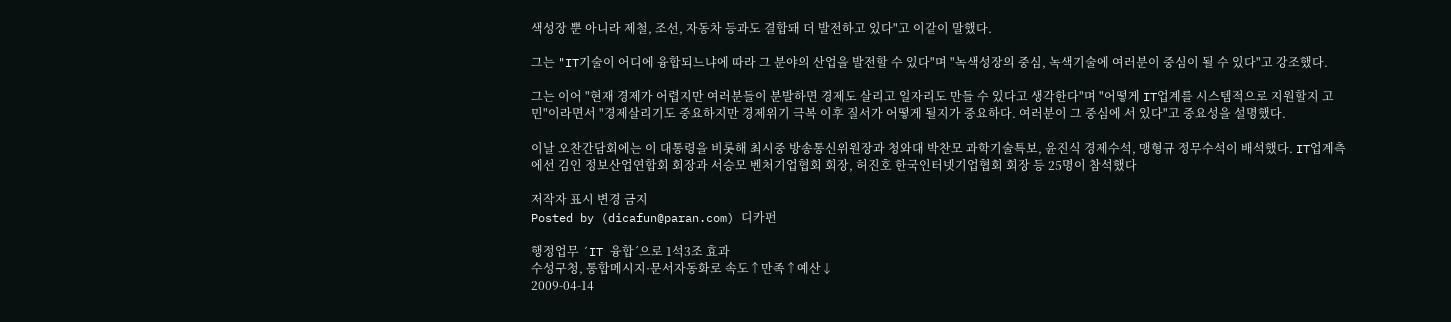색성장 뿐 아니라 제철, 조선, 자동차 등과도 결합돼 더 발전하고 있다"고 이같이 말했다.

그는 "IT기술이 어디에 융합되느냐에 따라 그 분야의 산업을 발전할 수 있다"며 "녹색성장의 중심, 녹색기술에 여러분이 중심이 될 수 있다"고 강조했다.

그는 이어 "현재 경제가 어렵지만 여러분들이 분발하면 경제도 살리고 일자리도 만들 수 있다고 생각한다"며 "어떻게 IT업계를 시스템적으로 지원할지 고민"이라면서 "경제살리기도 중요하지만 경제위기 극복 이후 질서가 어떻게 될지가 중요하다. 여러분이 그 중심에 서 있다"고 중요성을 설명했다.

이날 오찬간담회에는 이 대통령을 비롯해 최시중 방송통신위원장과 청와대 박찬모 과학기술특보, 윤진식 경제수석, 맹형규 정무수석이 배석했다. IT업계측에선 김인 정보산업연합회 회장과 서승모 벤처기업협회 회장, 허진호 한국인터넷기업협회 회장 등 25명이 참석했다

저작자 표시 변경 금지
Posted by (dicafun@paran.com) 디카펀

행정업무 ´IT 융합´으로 1석3조 효과
수성구청, 통합메시지·문서자동화로 속도↑만족↑예산↓
2009-04-14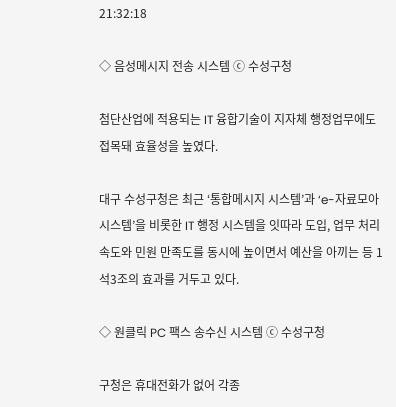21:32:18

◇ 음성메시지 전송 시스템 ⓒ 수성구청

첨단산업에 적용되는 IT 융합기술이 지자체 행정업무에도 접목돼 효율성을 높였다.

대구 수성구청은 최근 ‘통합메시지 시스템’과 ‘e-자료모아 시스템’을 비롯한 IT 행정 시스템을 잇따라 도입, 업무 처리 속도와 민원 만족도를 동시에 높이면서 예산을 아끼는 등 1석3조의 효과를 거두고 있다.

◇ 원클릭 PC 팩스 송수신 시스템 ⓒ 수성구청

구청은 휴대전화가 없어 각종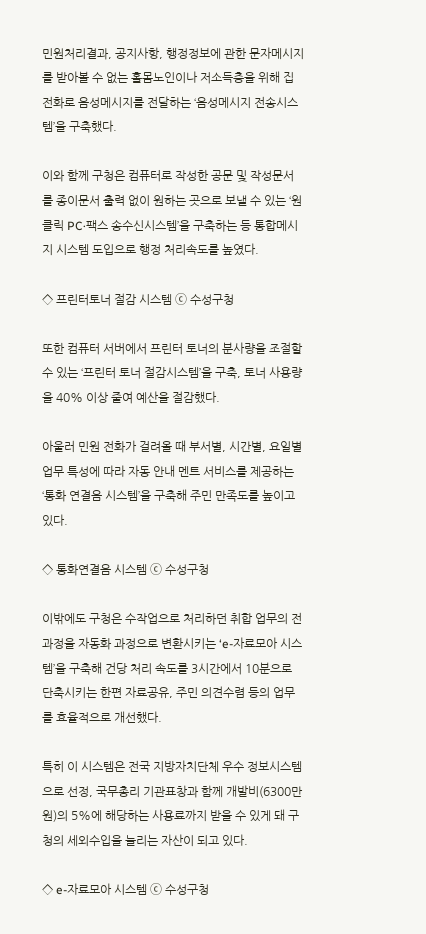민원처리결과, 공지사항, 행정정보에 관한 문자메시지를 받아볼 수 없는 홀몸노인이나 저소득층을 위해 집 전화로 음성메시지를 전달하는 ‘음성메시지 전송시스템’을 구축했다.

이와 함께 구청은 컴퓨터로 작성한 공문 및 작성문서를 종이문서 출력 없이 원하는 곳으로 보낼 수 있는 ‘원클릭 PC·팩스 송수신시스템’을 구축하는 등 통합메시지 시스템 도입으로 행정 처리속도를 높였다.

◇ 프린터토너 절감 시스템 ⓒ 수성구청

또한 컴퓨터 서버에서 프린터 토너의 분사량을 조절할 수 있는 ‘프린터 토너 절감시스템’을 구축, 토너 사용량을 40% 이상 줄여 예산을 절감했다.

아울러 민원 전화가 걸려올 때 부서별, 시간별, 요일별 업무 특성에 따라 자동 안내 멘트 서비스를 제공하는 ‘통화 연결음 시스템’을 구축해 주민 만족도를 높이고 있다.

◇ 통화연결음 시스템 ⓒ 수성구청

이밖에도 구청은 수작업으로 처리하던 취합 업무의 전 과정을 자동화 과정으로 변환시키는 ‘e-자료모아 시스템’을 구축해 건당 처리 속도를 3시간에서 10분으로 단축시키는 한편 자료공유, 주민 의견수렴 등의 업무를 효율적으로 개선했다.

특히 이 시스템은 전국 지방자치단체 우수 정보시스템으로 선정, 국무총리 기관표창과 함께 개발비(6300만원)의 5%에 해당하는 사용료까지 받을 수 있게 돼 구청의 세외수입을 늘리는 자산이 되고 있다.

◇ e-자료모아 시스템 ⓒ 수성구청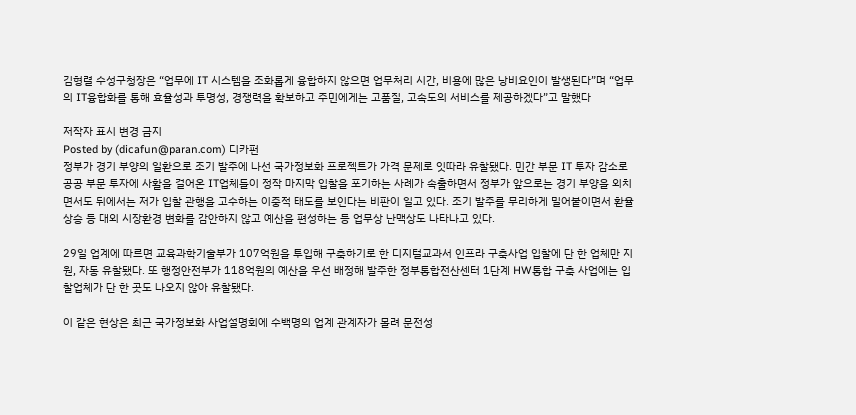김형렬 수성구청장은 “업무에 IT 시스템을 조화롭게 융합하지 않으면 업무처리 시간, 비용에 많은 낭비요인이 발생된다”며 “업무의 IT융합화를 통해 효율성과 투명성, 경쟁력을 확보하고 주민에게는 고품질, 고속도의 서비스를 제공하겠다”고 말했다

저작자 표시 변경 금지
Posted by (dicafun@paran.com) 디카펀
정부가 경기 부양의 일환으로 조기 발주에 나선 국가정보화 프로젝트가 가격 문제로 잇따라 유찰됐다. 민간 부문 IT 투자 감소로 공공 부문 투자에 사활을 걸어온 IT업체들이 정작 마지막 입찰을 포기하는 사례가 속출하면서 정부가 앞으로는 경기 부양을 외치면서도 뒤에서는 저가 입찰 관행을 고수하는 이중적 태도를 보인다는 비판이 일고 있다. 조기 발주를 무리하게 밀어붙이면서 환율상승 등 대외 시장환경 변화를 감안하지 않고 예산을 편성하는 등 업무상 난맥상도 나타나고 있다.

29일 업계에 따르면 교육과학기술부가 107억원을 투입해 구축하기로 한 디지털교과서 인프라 구축사업 입찰에 단 한 업체만 지원, 자동 유찰됐다. 또 행정안전부가 118억원의 예산을 우선 배정해 발주한 정부통합전산센터 1단계 HW통합 구축 사업에는 입찰업체가 단 한 곳도 나오지 않아 유찰됐다.

이 같은 현상은 최근 국가정보화 사업설명회에 수백명의 업계 관계자가 몰려 문전성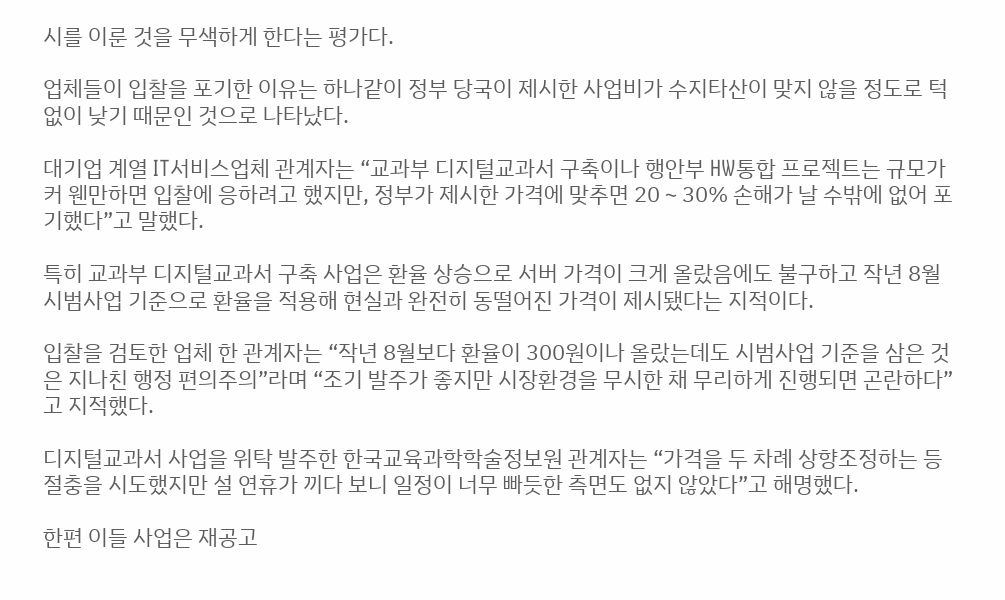시를 이룬 것을 무색하게 한다는 평가다.

업체들이 입찰을 포기한 이유는 하나같이 정부 당국이 제시한 사업비가 수지타산이 맞지 않을 정도로 턱없이 낮기 때문인 것으로 나타났다.

대기업 계열 IT서비스업체 관계자는 “교과부 디지털교과서 구축이나 행안부 HW통합 프로젝트는 규모가 커 웬만하면 입찰에 응하려고 했지만, 정부가 제시한 가격에 맞추면 20∼30% 손해가 날 수밖에 없어 포기했다”고 말했다.

특히 교과부 디지털교과서 구축 사업은 환율 상승으로 서버 가격이 크게 올랐음에도 불구하고 작년 8월 시범사업 기준으로 환율을 적용해 현실과 완전히 동떨어진 가격이 제시됐다는 지적이다.

입찰을 검토한 업체 한 관계자는 “작년 8월보다 환율이 300원이나 올랐는데도 시범사업 기준을 삼은 것은 지나친 행정 편의주의”라며 “조기 발주가 좋지만 시장환경을 무시한 채 무리하게 진행되면 곤란하다”고 지적했다.

디지털교과서 사업을 위탁 발주한 한국교육과학학술정보원 관계자는 “가격을 두 차례 상향조정하는 등 절충을 시도했지만 설 연휴가 끼다 보니 일정이 너무 빠듯한 측면도 없지 않았다”고 해명했다.

한편 이들 사업은 재공고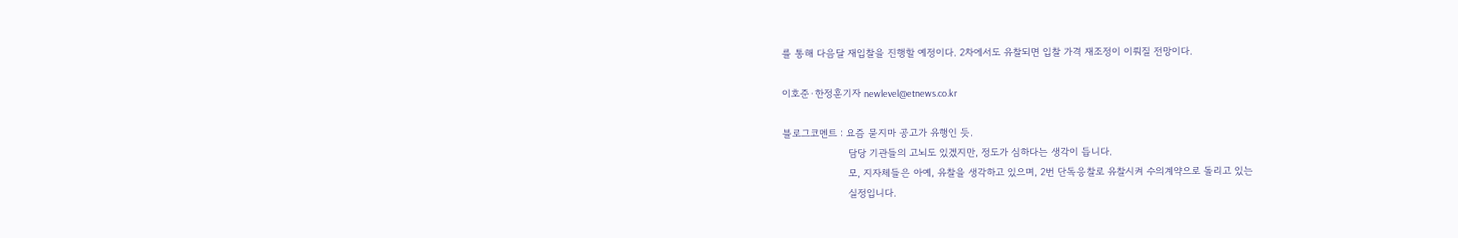를 통해 다음달 재입찰을 진행할 예정이다. 2차에서도 유찰되면 입찰 가격 재조정이 이뤄질 전망이다.

이호준·한정훈기자 newlevel@etnews.co.kr

블로그코멘트 : 요즘 묻지마 공고가 유행인 듯.
                      담당 기관들의 고뇌도 있겠지만, 정도가 심하다는 생각이 듭니다.
                      모, 지자체들은 아예, 유찰을 생각하고 있으며, 2번 단독응찰로 유찰시켜 수의계약으로 돌리고 있는
                      실정입니다.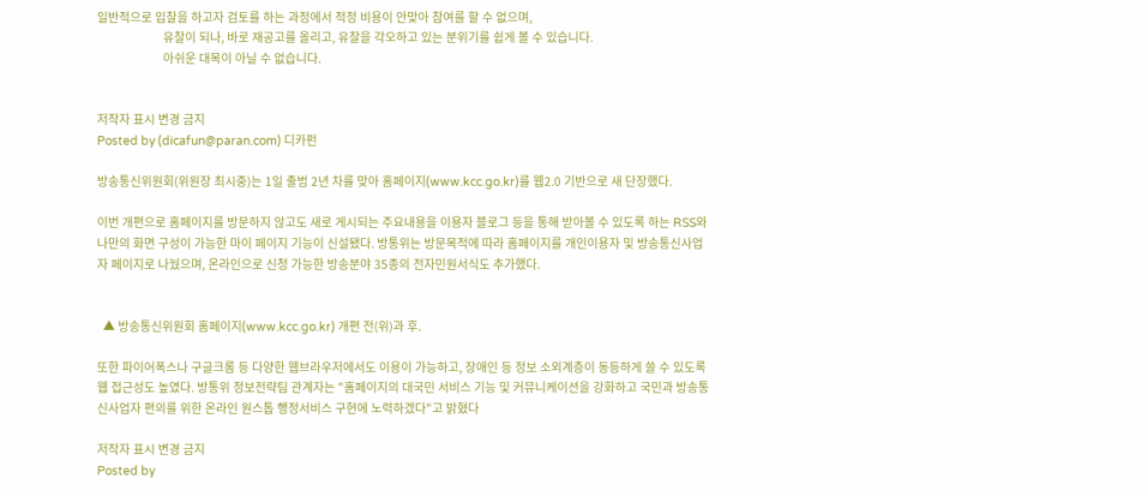일반적으로 입찰을 하고자 검토를 하는 과정에서 적정 비용이 안맞아 참여를 할 수 없으며,
                      유찰이 되나, 바로 재공고를 올리고, 유찰을 각오하고 있는 분위기를 쉽게 볼 수 있습니다.
                      아쉬운 대목이 아닐 수 없습니다.


저작자 표시 변경 금지
Posted by (dicafun@paran.com) 디카펀

방송통신위원회(위원장 최시중)는 1일 출범 2년 차를 맞아 홈페이지(www.kcc.go.kr)를 웹2.0 기반으로 새 단장했다.

이번 개편으로 홈페이지를 방문하지 않고도 새로 게시되는 주요내용을 이용자 블로그 등을 통해 받아볼 수 있도록 하는 RSS와 나만의 화면 구성이 가능한 마이 페이지 기능이 신설됐다. 방통위는 방문목적에 따라 홈페이지를 개인이용자 및 방송통신사업자 페이지로 나눴으며, 온라인으로 신청 가능한 방송분야 35종의 전자민원서식도 추가했다.


  ▲ 방송통신위원회 홈페이지(www.kcc.go.kr) 개편 전(위)과 후.

또한 파이어폭스나 구글크롬 등 다양한 웹브라우저에서도 이용이 가능하고, 장애인 등 정보 소외계층이 동등하게 쓸 수 있도록 웹 접근성도 높였다. 방통위 정보전략팀 관계자는 "홈페이지의 대국민 서비스 기능 및 커뮤니케이션을 강화하고 국민과 방송통신사업자 편의를 위한 온라인 원스톱 행정서비스 구현에 노력하겠다"고 밝혔다

저작자 표시 변경 금지
Posted by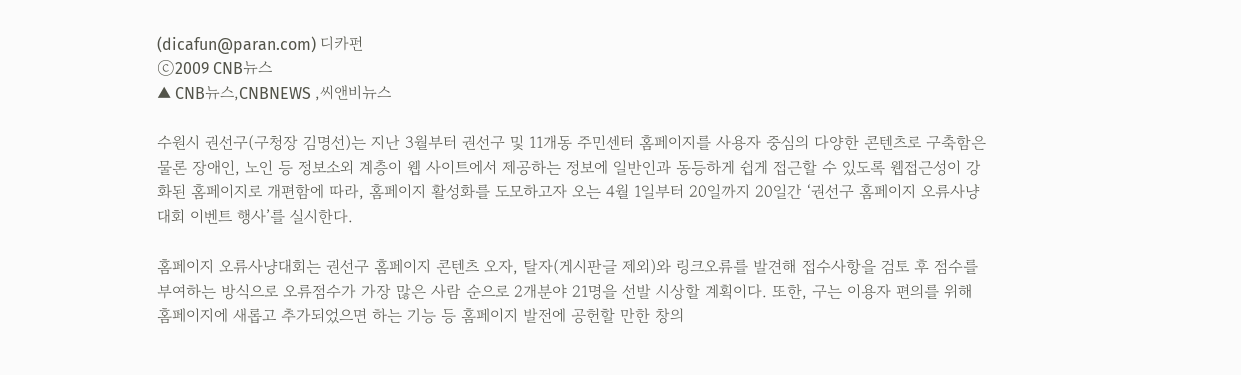(dicafun@paran.com) 디카펀
ⓒ2009 CNB뉴스
▲ CNB뉴스,CNBNEWS ,씨앤비뉴스

수원시 권선구(구청장 김명선)는 지난 3월부터 권선구 및 11개동 주민센터 홈페이지를 사용자 중심의 다양한 콘텐츠로 구축함은 물론 장애인, 노인 등 정보소외 계층이 웹 사이트에서 제공하는 정보에 일반인과 동등하게 쉽게 접근할 수 있도록 웹접근성이 강화된 홈페이지로 개편함에 따라, 홈페이지 활성화를 도모하고자 오는 4월 1일부터 20일까지 20일간 ‘권선구 홈페이지 오류사냥 대회 이벤트 행사’를 실시한다.

홈페이지 오류사냥대회는 권선구 홈페이지 콘텐츠 오자, 탈자(게시판글 제외)와 링크오류를 발견해 접수사항을 검토 후 점수를 부여하는 방식으로 오류점수가 가장 많은 사람 순으로 2개분야 21명을 선발 시상할 계획이다. 또한, 구는 이용자 편의를 위해 홈페이지에 새롭고 추가되었으면 하는 기능 등 홈페이지 발전에 공헌할 만한 창의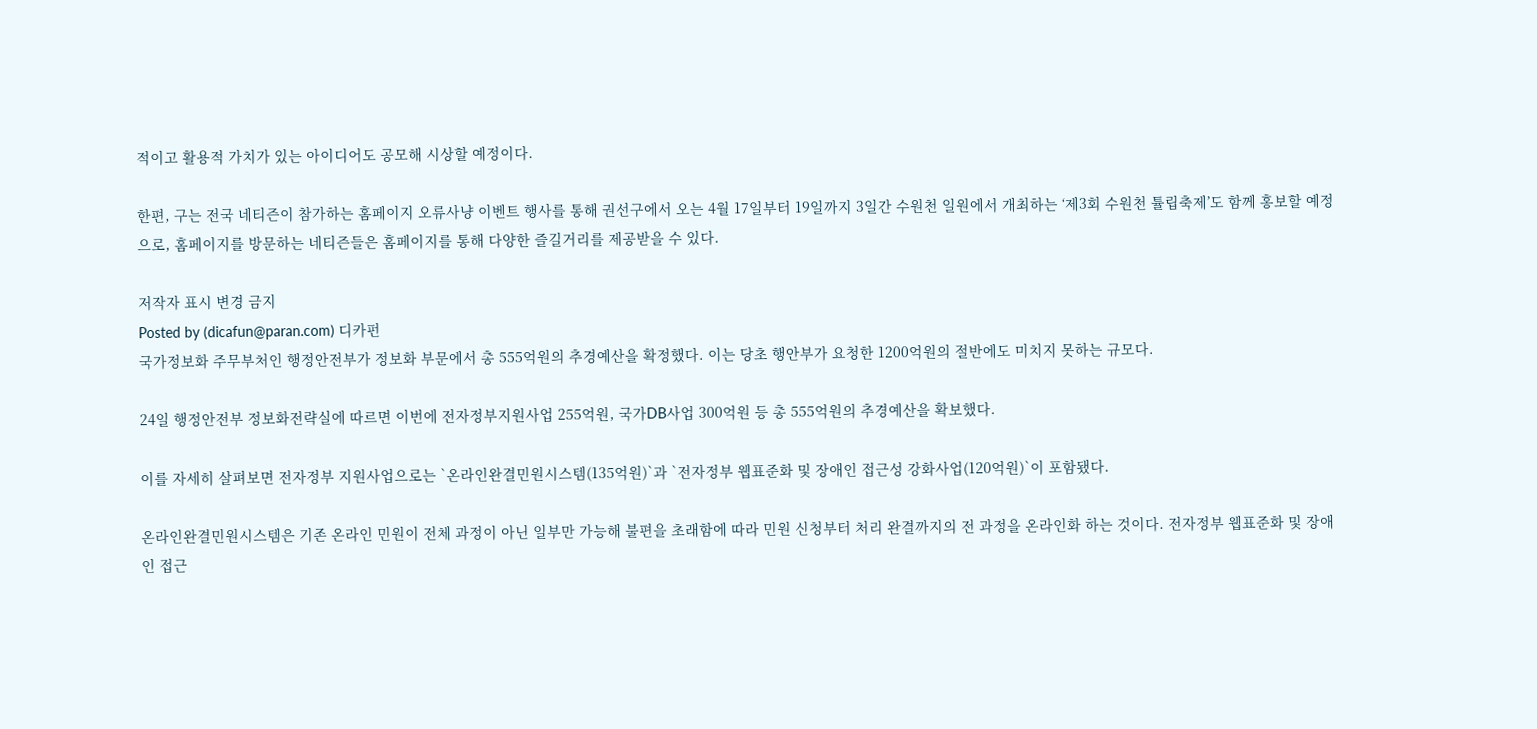적이고 활용적 가치가 있는 아이디어도 공모해 시상할 예정이다.

한편, 구는 전국 네티즌이 참가하는 홈페이지 오류사냥 이벤트 행사를 통해 권선구에서 오는 4월 17일부터 19일까지 3일간 수원천 일원에서 개최하는 ‘제3회 수원천 튤립축제’도 함께 홍보할 예정으로, 홈페이지를 방문하는 네티즌들은 홈페이지를 통해 다양한 즐길거리를 제공받을 수 있다.

저작자 표시 변경 금지
Posted by (dicafun@paran.com) 디카펀
국가정보화 주무부처인 행정안전부가 정보화 부문에서 총 555억원의 추경예산을 확정했다. 이는 당초 행안부가 요청한 1200억원의 절반에도 미치지 못하는 규모다.

24일 행정안전부 정보화전략실에 따르면 이번에 전자정부지원사업 255억원, 국가DB사업 300억원 등 총 555억원의 추경예산을 확보했다.

이를 자세히 살펴보면 전자정부 지원사업으로는 `온라인완결민원시스템(135억원)`과 `전자정부 웹표준화 및 장애인 접근성 강화사업(120억원)`이 포함됐다.

온라인완결민원시스템은 기존 온라인 민원이 전체 과정이 아닌 일부만 가능해 불편을 초래함에 따라 민원 신청부터 처리 완결까지의 전 과정을 온라인화 하는 것이다. 전자정부 웹표준화 및 장애인 접근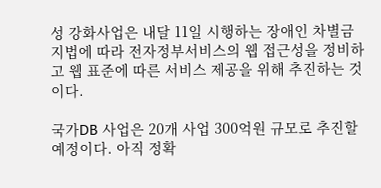성 강화사업은 내달 11일 시행하는 장애인 차별금지법에 따라 전자정부서비스의 웹 접근성을 정비하고 웹 표준에 따른 서비스 제공을 위해 추진하는 것이다.

국가DB 사업은 20개 사업 300억원 규모로 추진할 예정이다. 아직 정확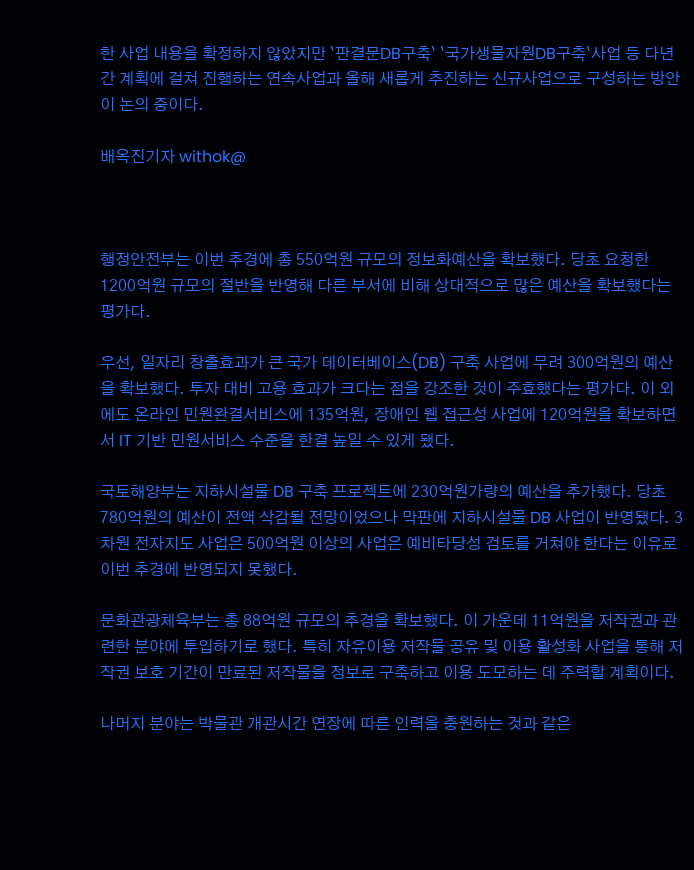한 사업 내용을 확정하지 않았지만 `판결문DB구축` `국가생물자원DB구축`사업 등 다년간 계획에 걸쳐 진행하는 연속사업과 올해 새롭게 추진하는 신규사업으로 구성하는 방안이 논의 중이다.

배옥진기자 withok@



행정안전부는 이번 추경에 총 550억원 규모의 정보화예산을 확보했다. 당초 요청한 1200억원 규모의 절반을 반영해 다른 부서에 비해 상대적으로 많은 예산을 확보했다는 평가다.

우선, 일자리 창출효과가 큰 국가 데이터베이스(DB) 구축 사업에 무려 300억원의 예산을 확보했다. 투자 대비 고용 효과가 크다는 점을 강조한 것이 주효했다는 평가다. 이 외에도 온라인 민원완결서비스에 135억원, 장애인 웹 접근성 사업에 120억원을 확보하면서 IT 기반 민원서비스 수준을 한결 높일 수 있게 됐다.

국토해양부는 지하시설물 DB 구축 프로젝트에 230억원가량의 예산을 추가했다. 당초 780억원의 예산이 전액 삭감될 전망이었으나 막판에 지하시설물 DB 사업이 반영됐다. 3차원 전자지도 사업은 500억원 이상의 사업은 예비타당성 검토를 거쳐야 한다는 이유로 이번 추경에 반영되지 못했다.

문화관광체육부는 총 88억원 규모의 추경을 확보했다. 이 가운데 11억원을 저작권과 관련한 분야에 투입하기로 했다. 특히 자유이용 저작물 공유 및 이용 활성화 사업을 통해 저작권 보호 기간이 만료된 저작물을 정보로 구축하고 이용 도모하는 데 주력할 계획이다.

나머지 분야는 박물관 개관시간 연장에 따른 인력을 충원하는 것과 같은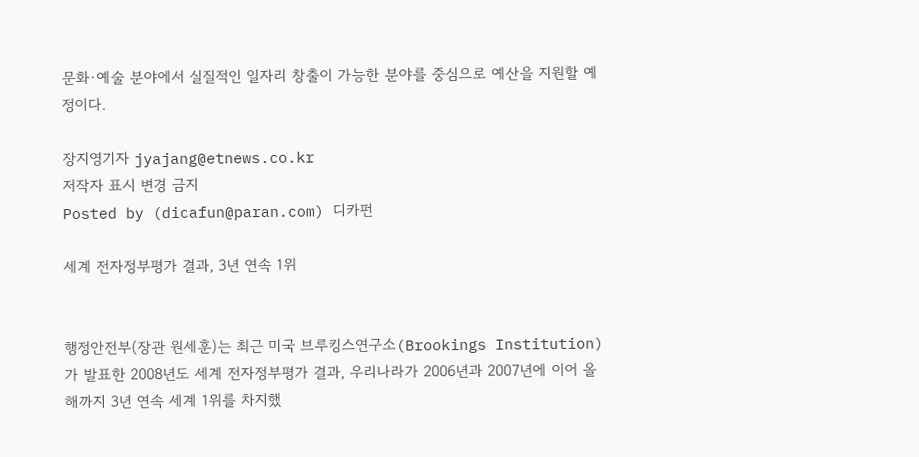문화·예술 분야에서 실질적인 일자리 창출이 가능한 분야를 중심으로 예산을 지원할 예정이다.

장지영기자 jyajang@etnews.co.kr
저작자 표시 변경 금지
Posted by (dicafun@paran.com) 디카펀

세계 전자정부평가 결과, 3년 연속 1위


행정안전부(장관 원세훈)는 최근 미국 브루킹스연구소(Brookings Institution)가 발표한 2008년도 세계 전자정부평가 결과, 우리나라가 2006년과 2007년에 이어 올해까지 3년 연속 세계 1위를 차지했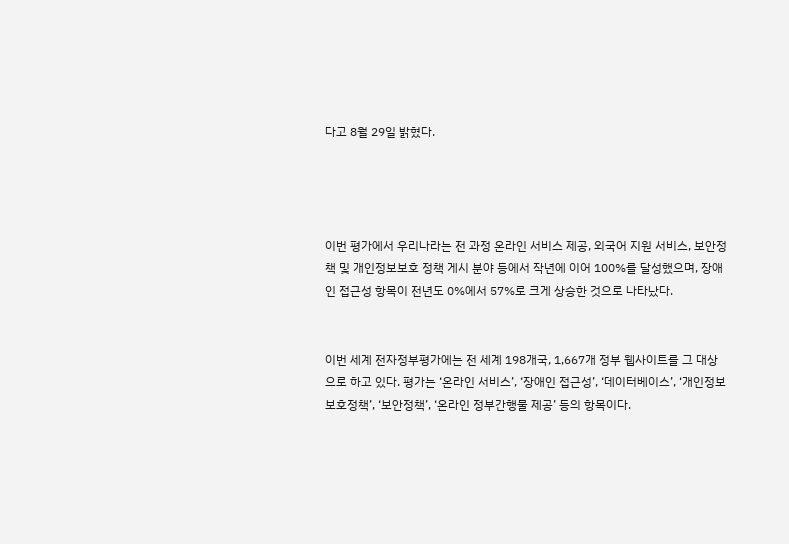다고 8월 29일 밝혔다.




이번 평가에서 우리나라는 전 과정 온라인 서비스 제공, 외국어 지원 서비스, 보안정책 및 개인정보보호 정책 게시 분야 등에서 작년에 이어 100%를 달성했으며, 장애인 접근성 항목이 전년도 0%에서 57%로 크게 상승한 것으로 나타났다.


이번 세계 전자정부평가에는 전 세계 198개국, 1,667개 정부 웹사이트를 그 대상으로 하고 있다. 평가는 ‘온라인 서비스’, ‘장애인 접근성’, ‘데이터베이스’, ‘개인정보보호정책’, ‘보안정책’, ‘온라인 정부간행물 제공’ 등의 항목이다.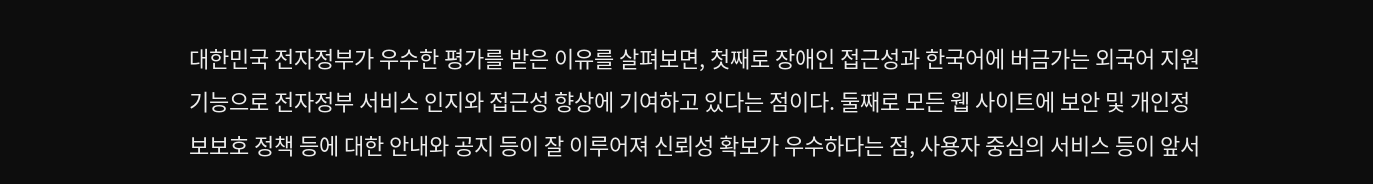대한민국 전자정부가 우수한 평가를 받은 이유를 살펴보면, 첫째로 장애인 접근성과 한국어에 버금가는 외국어 지원 기능으로 전자정부 서비스 인지와 접근성 향상에 기여하고 있다는 점이다. 둘째로 모든 웹 사이트에 보안 및 개인정보보호 정책 등에 대한 안내와 공지 등이 잘 이루어져 신뢰성 확보가 우수하다는 점, 사용자 중심의 서비스 등이 앞서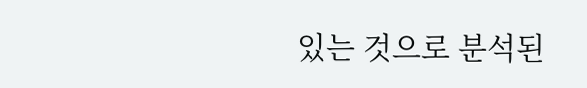있는 것으로 분석된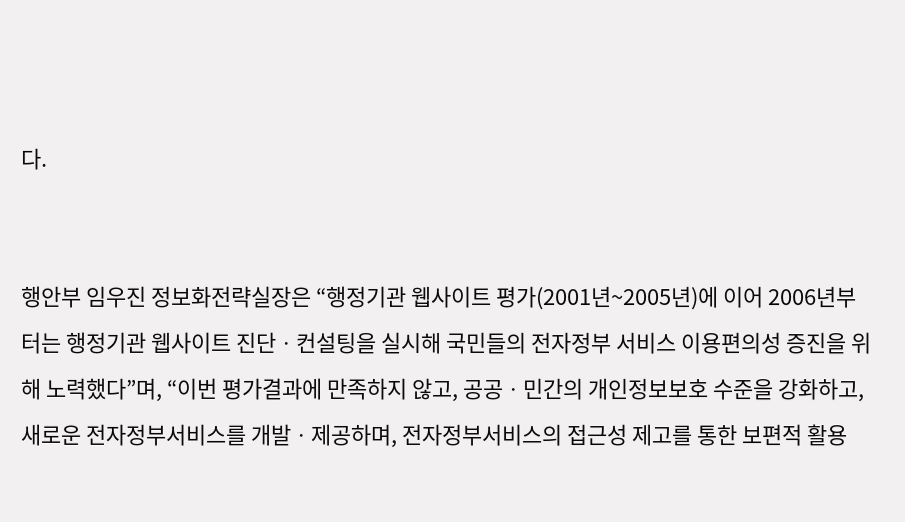다.


행안부 임우진 정보화전략실장은 “행정기관 웹사이트 평가(2001년~2005년)에 이어 2006년부터는 행정기관 웹사이트 진단ㆍ컨설팅을 실시해 국민들의 전자정부 서비스 이용편의성 증진을 위해 노력했다”며, “이번 평가결과에 만족하지 않고, 공공ㆍ민간의 개인정보보호 수준을 강화하고, 새로운 전자정부서비스를 개발ㆍ제공하며, 전자정부서비스의 접근성 제고를 통한 보편적 활용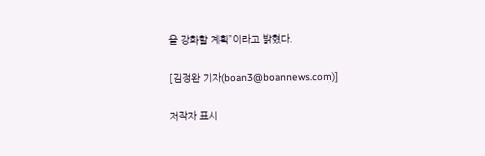을 강화할 계획”이라고 밝혔다.

[김정완 기자(boan3@boannews.com)]

저작자 표시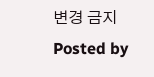변경 금지
Posted by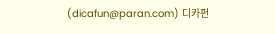(dicafun@paran.com) 디카펀